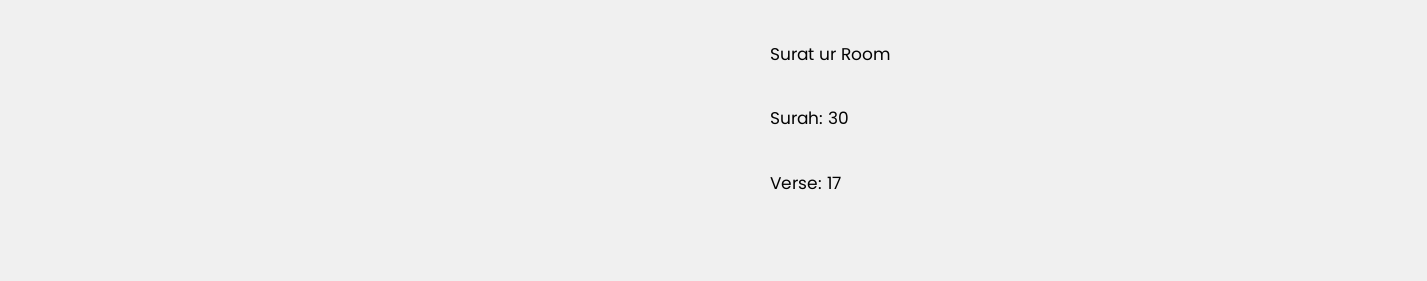Surat ur Room

Surah: 30

Verse: 17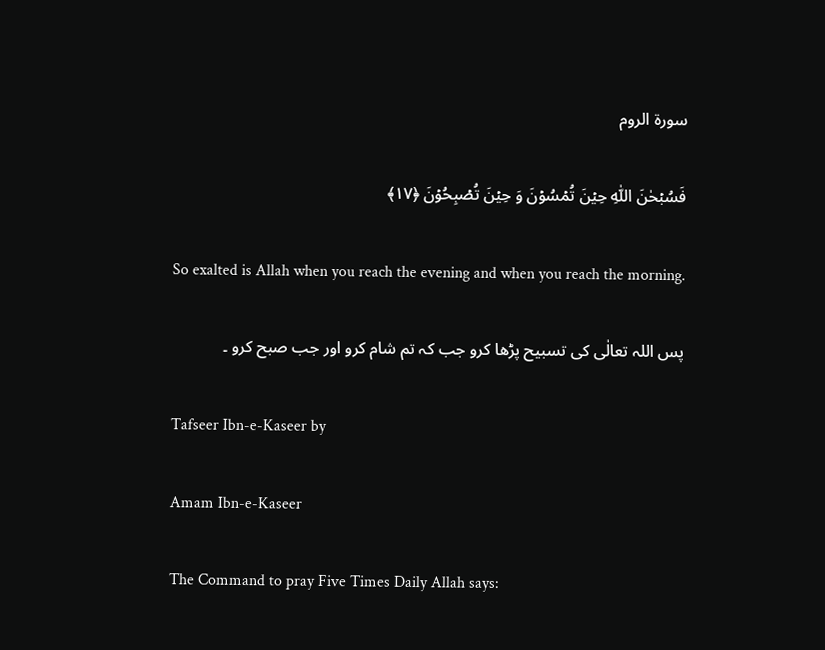سورة الروم

فَسُبۡحٰنَ اللّٰہِ حِیۡنَ تُمۡسُوۡنَ وَ حِیۡنَ تُصۡبِحُوۡنَ ﴿۱۷﴾

So exalted is Allah when you reach the evening and when you reach the morning.

پس اللہ تعالٰی کی تسبیح پڑھا کرو جب کہ تم شام کرو اور جب صبح کرو ۔

Tafseer Ibn-e-Kaseer by

Amam Ibn-e-Kaseer

The Command to pray Five Times Daily Allah says: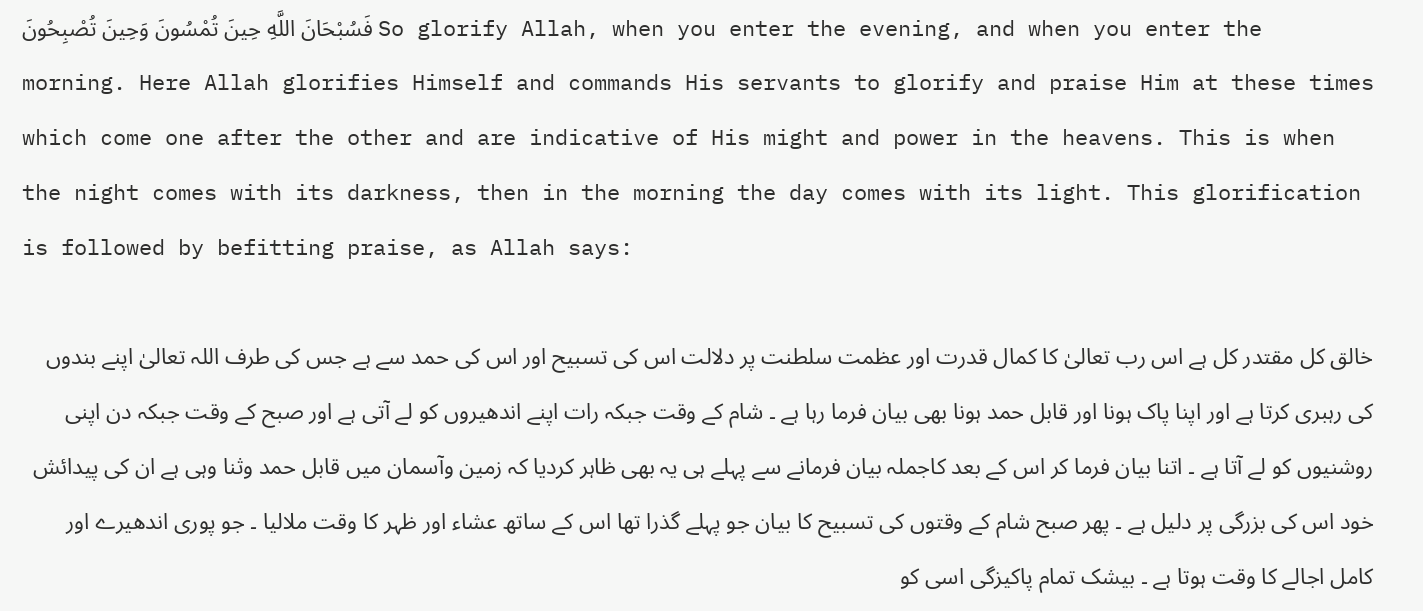فَسُبْحَانَ اللَّهِ حِينَ تُمْسُونَ وَحِينَ تُصْبِحُونَ So glorify Allah, when you enter the evening, and when you enter the morning. Here Allah glorifies Himself and commands His servants to glorify and praise Him at these times which come one after the other and are indicative of His might and power in the heavens. This is when the night comes with its darkness, then in the morning the day comes with its light. This glorification is followed by befitting praise, as Allah says:

خالق کل مقتدر کل ہے اس رب تعالیٰ کا کمال قدرت اور عظمت سلطنت پر دلالت اس کی تسبیح اور اس کی حمد سے ہے جس کی طرف اللہ تعالیٰ اپنے بندوں کی رہبری کرتا ہے اور اپنا پاک ہونا اور قابل حمد ہونا بھی بیان فرما رہا ہے ۔ شام کے وقت جبکہ رات اپنے اندھیروں کو لے آتی ہے اور صبح کے وقت جبکہ دن اپنی روشنیوں کو لے آتا ہے ۔ اتنا بیان فرما کر اس کے بعد کاجملہ بیان فرمانے سے پہلے ہی یہ بھی ظاہر کردیا کہ زمین وآسمان میں قابل حمد وثنا وہی ہے ان کی پیدائش خود اس کی بزرگی پر دلیل ہے ۔ پھر صبح شام کے وقتوں کی تسبیح کا بیان جو پہلے گذرا تھا اس کے ساتھ عشاء اور ظہر کا وقت ملالیا ۔ جو پوری اندھیرے اور کامل اجالے کا وقت ہوتا ہے ۔ بیشک تمام پاکیزگی اسی کو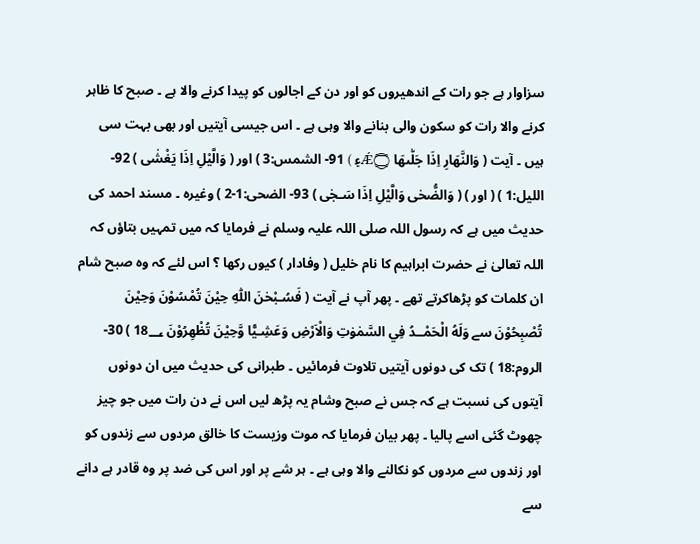سزاوار ہے جو رات کے اندھیروں کو اور دن کے اجالوں کو پیدا کرنے والا ہے ۔ صبح کا ظاہر کرنے والا رات کو سکون والی بنانے والا وہی ہے ۔ اس جیسی آیتیں اور بھی بہت سی ہیں ۔ آیت ( وَالنَّهَارِ اِذَا جَلّٰىهَا Ǽ۝۽ ) 91- الشمس:3 ) اور ( وَالَّيْلِ اِذَا يَغْشٰى ) 92- الليل:1 ) ( اور ) ( وَالضُّحٰى وَالَّيْلِ اِذَا سَـجٰى ) 93- الضحى:1-2 ) وغیرہ ۔ مسند احمد کی حدیث میں ہے کہ رسول اللہ صلی اللہ علیہ وسلم نے فرمایا کہ میں تمہیں بتاؤں کہ اللہ تعالیٰ نے حضرت ابراہیم کا نام خلیل ( وفادار ) کیوں رکھا ؟ اس لئے کہ وہ صبح شام ان کلمات کو پڑھاکرتے تھے ۔ پھر آپ نے آیت ( فَسُـبْحٰنَ اللّٰهِ حِيْنَ تُمْسُوْنَ وَحِيْنَ تُصْبِحُوْنَ سے وَلَهُ الْحَمْــدُ فِي السَّمٰوٰتِ وَالْاَرْضِ وَعَشِـيًّا وَّحِيْنَ تُظْهِرُوْنَ 18؀ ) 30- الروم:18 ) تک کی دونوں آیتیں تلاوت فرمائیں ۔ طبرانی کی حدیث میں ان دونوں آیتوں کی نسبت ہے کہ جس نے صبح وشام یہ پڑھ لیں اس نے دن رات میں جو چیز چھوٹ گئی اسے پالیا ۔ پھر بیان فرمایا کہ موت وزیست کا خالق مردوں سے زندوں کو اور زندوں سے مردوں کو نکالنے والا وہی ہے ۔ ہر شے پر اور اس کی ضد پر وہ قادر ہے دانے سے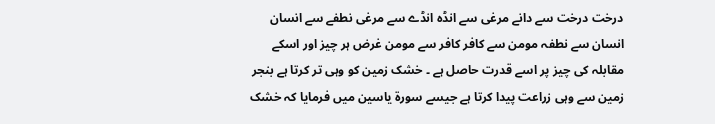درخت درخت سے دانے مرغی سے انڈہ انڈے سے مرغی نطفے سے انسان انسان سے نطفہ مومن سے کافر کافر سے مومن غرض ہر چیز اور اسکے مقابلہ کی چیز پر اسے قدرت حاصل ہے ۔ خشک زمین کو وہی تر کرتا ہے بنجر زمین سے وہی زراعت پیدا کرتا ہے جیسے سورۃ یاسین میں فرمایا کہ خشک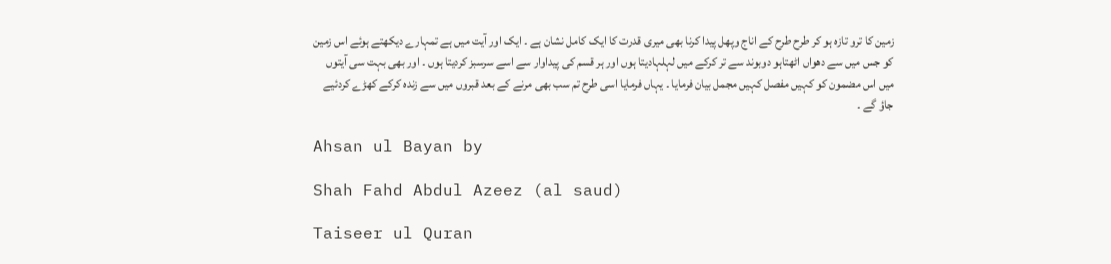زمین کا ترو تازہ ہو کر طرح طرح کے اناج وپھل پیدا کرنا بھی میری قدرت کا ایک کامل نشان ہے ۔ ایک اور آیت میں ہے تمہارے دیکھتے ہوئے اس زمین کو جس میں سے دھواں اٹھتاہو دوبوند سے تر کرکے میں لہلہادیتا ہوں اور ہر قسم کی پیداوار سے اسے سرسبز کردیتا ہوں ۔ اور بھی بہت سی آیتوں میں اس مضمون کو کہیں مفصل کہیں مجمل بیان فرمایا ۔ یہاں فرمایا اسی طرح تم سب بھی مرنے کے بعد قبروں میں سے زندہ کرکے کھڑے کردئیے جاؤ گے ۔

Ahsan ul Bayan by

Shah Fahd Abdul Azeez (al saud)

Taiseer ul Quran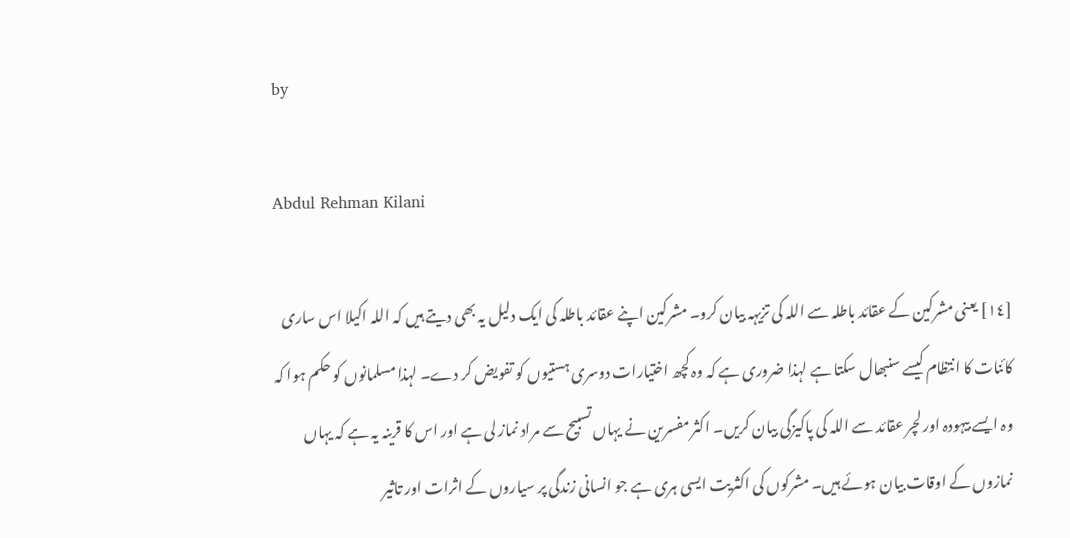by

Abdul Rehman Kilani

[١٤] یعنی مشرکین کے عقائد باطلہ سے اللہ کی تزیہہ بیان کرو۔ مشرکین اپنے عقائد باطلہ کی ایک دلیل یہ بھی دیتے ہیں کہ اللہ اکیلا اس ساری کائنات کا انتظام کیسے سنبھال سکتا ہے لہذا ضروری ہے کہ وہ کچھ اختیارات دوسری ہستیوں کو تفویض کر دے۔ لہذا مسلمانوں کو حکم ہوا کہ وہ ایسے بیہودہ اور لچر عقائد سے اللہ کی پاکیزگی بیان کریں۔ اکثر مفسرین نے یہاں تسبیح سے مراد نماز لی ہے اور اس کا قرینہ یہ ہے کہ یہاں نمازوں کے اوقات بیان ہوئے ہیں۔ مشرکوں کی اکثریت ایسی ہری ہے جو انسانی زندگی پر سیاروں کے اثرات اور تاثیر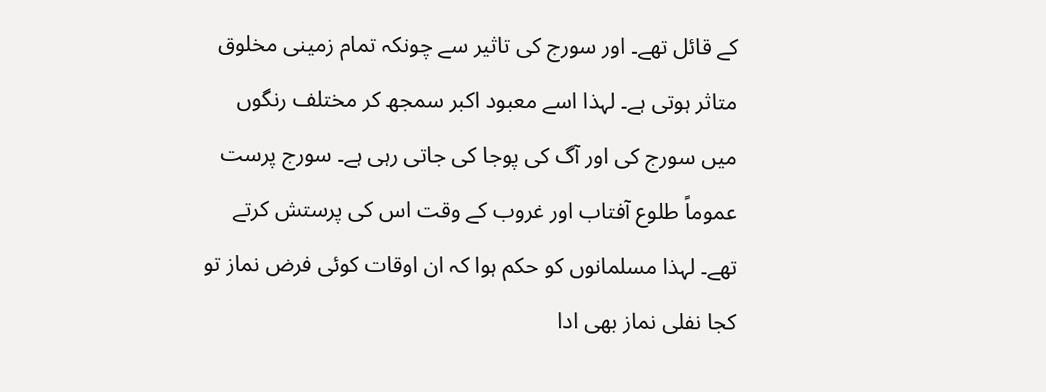کے قائل تھے۔ اور سورج کی تاثیر سے چونکہ تمام زمینی مخلوق متاثر ہوتی ہے۔ لہذا اسے معبود اکبر سمجھ کر مختلف رنگوں میں سورج کی اور آگ کی پوجا کی جاتی رہی ہے۔ سورج پرست عموماً طلوع آفتاب اور غروب کے وقت اس کی پرستش کرتے تھے۔ لہذا مسلمانوں کو حکم ہوا کہ ان اوقات کوئی فرض نماز تو کجا نفلی نماز بھی ادا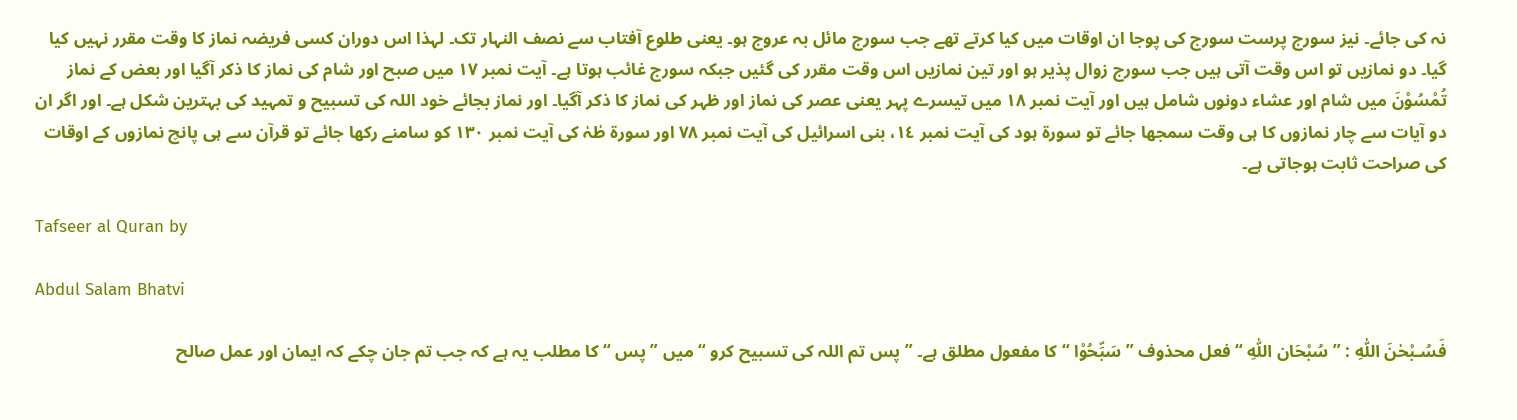نہ کی جائے۔ نیز سورج پرست سورج کی پوجا ان اوقات میں کیا کرتے تھے جب سورج مائل بہ عروج ہو۔ یعنی طلوع آفتاب سے نصف النہار تک۔ لہذا اس دوران کسی فریضہ نماز کا وقت مقرر نہیں کیا گیا۔ دو نمازیں تو اس وقت آتی ہیں جب سورج زوال پذیر ہو اور تین نمازیں اس وقت مقرر کی گئیں جبکہ سورج غائب ہوتا ہے۔ آیت نمبر ١٧ میں صبح اور شام کی نماز کا ذکر آگیا اور بعض کے نماز تُمْسُوْنَ میں شام اور عشاء دونوں شامل ہیں اور آیت نمبر ١٨ میں تیسرے پہر یعنی عصر کی نماز اور ظہر کی نماز کا ذکر آگیا۔ اور نماز بجائے خود اللہ کی تسبیح و تمہید کی بہترین شکل ہے۔ اور اگر ان دو آیات سے چار نمازوں کا ہی وقت سمجھا جائے تو سورة ہود کی آیت نمبر ١٤، بنی اسرائیل کی آیت نمبر ٧٨ اور سورة طٰہٰ کی آیت نمبر ١٣٠ کو سامنے رکھا جائے تو قرآن سے ہی پانچ نمازوں کے اوقات کی صراحت ثابت ہوجاتی ہے۔

Tafseer al Quran by

Abdul Salam Bhatvi

فَسُـبْحٰنَ اللّٰهِ : ” سُبْحَان اللّٰہِ “ فعل محذوف ” سَبِّحُوْا “ کا مفعول مطلق ہے۔ ” پس تم اللہ کی تسبیح کرو “ میں ” پس “ کا مطلب یہ ہے کہ جب تم جان چکے کہ ایمان اور عمل صالح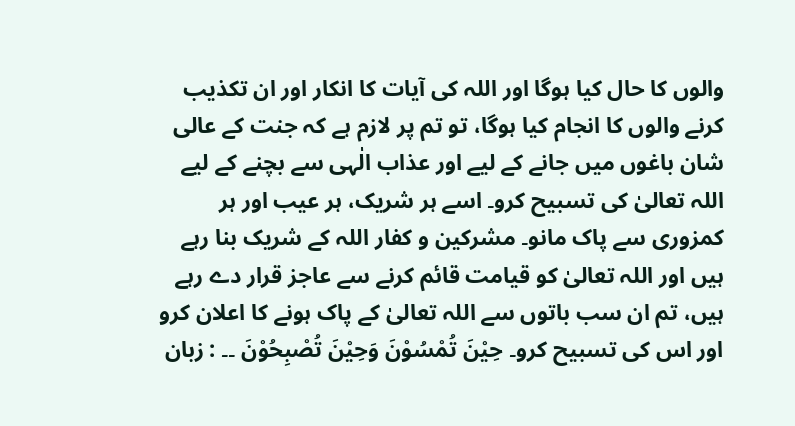والوں کا حال کیا ہوگا اور اللہ کی آیات کا انکار اور ان تکذیب کرنے والوں کا انجام کیا ہوگا، تو تم پر لازم ہے کہ جنت کے عالی شان باغوں میں جانے کے لیے اور عذاب الٰہی سے بچنے کے لیے اللہ تعالیٰ کی تسبیح کرو۔ اسے ہر شریک، ہر عیب اور ہر کمزوری سے پاک مانو۔ مشرکین و کفار اللہ کے شریک بنا رہے ہیں اور اللہ تعالیٰ کو قیامت قائم کرنے سے عاجز قرار دے رہے ہیں، تم ان سب باتوں سے اللہ تعالیٰ کے پاک ہونے کا اعلان کرو اور اس کی تسبیح کرو۔ حِيْنَ تُمْسُوْنَ وَحِيْنَ تُصْبِحُوْنَ ۔۔ : زبان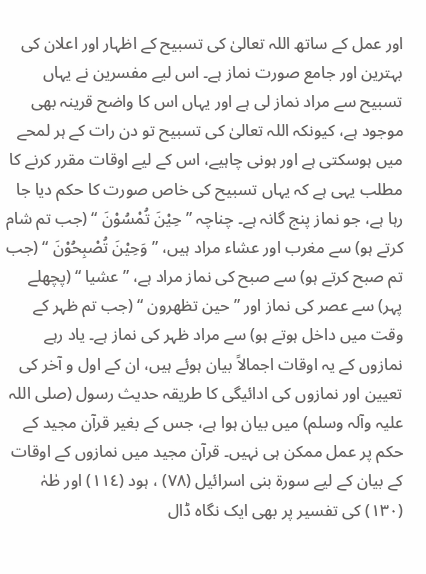اور عمل کے ساتھ اللہ تعالیٰ کی تسبیح کے اظہار اور اعلان کی بہترین اور جامع صورت نماز ہے۔ اس لیے مفسرین نے یہاں تسبیح سے مراد نماز لی ہے اور یہاں اس کا واضح قرینہ بھی موجود ہے، کیونکہ اللہ تعالیٰ کی تسبیح تو دن رات کے ہر لمحے میں ہوسکتی ہے اور ہونی چاہیے، اس کے لیے اوقات مقرر کرنے کا مطلب یہی ہے کہ یہاں تسبیح کی خاص صورت کا حکم دیا جا رہا ہے، جو نماز پنج گانہ ہے۔ چناچہ ” حِيْنَ تُمْسُوْنَ “ (جب تم شام کرتے ہو) سے مغرب اور عشاء مراد ہیں، ” وَحِيْنَ تُصْبِحُوْنَ “ (جب تم صبح کرتے ہو) سے صبح کی نماز مراد ہے، ” عشیا “ (پچھلے پہر) سے عصر کی نماز اور ” حین تظھرون “ (جب تم ظہر کے وقت میں داخل ہوتے ہو) سے مراد ظہر کی نماز ہے۔ یاد رہے نمازوں کے یہ اوقات اجمالاً بیان ہوئے ہیں، ان کے اول و آخر کی تعیین اور نمازوں کی ادائیگی کا طریقہ حدیث رسول (صلی اللہ علیہ وآلہ وسلم) میں بیان ہوا ہے، جس کے بغیر قرآن مجید کے حکم پر عمل ممکن ہی نہیں۔ قرآن مجید میں نمازوں کے اوقات کے بیان کے لیے سورة بنی اسرائیل (٧٨) ، ہود (١١٤) اور طٰہٰ (١٣٠) کی تفسیر پر بھی ایک نگاہ ڈال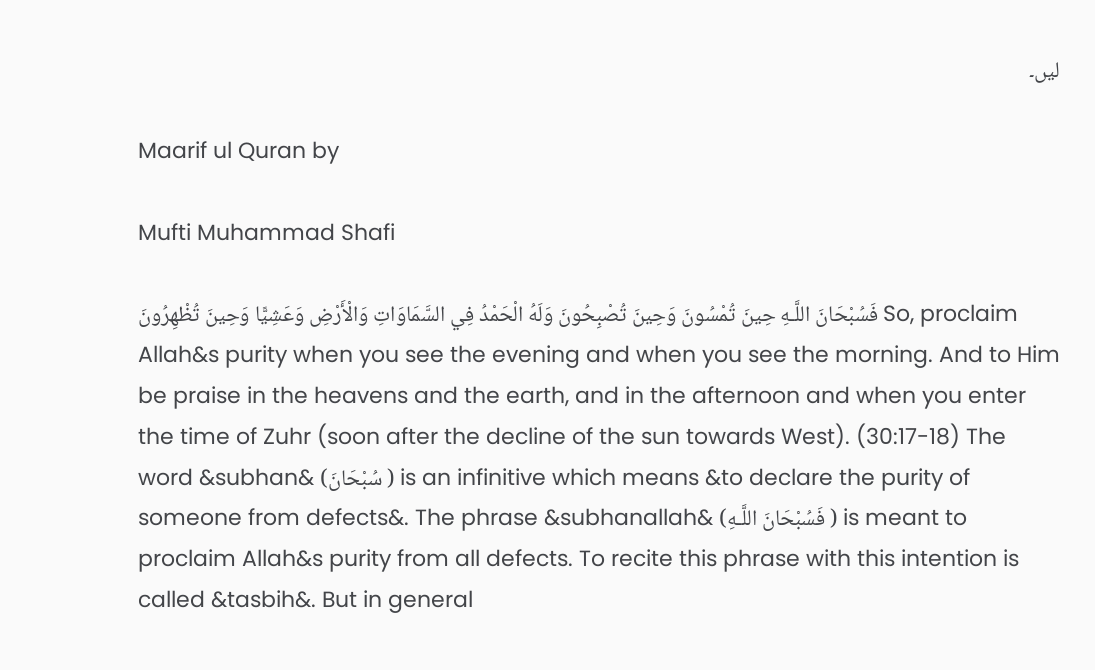لیں۔

Maarif ul Quran by

Mufti Muhammad Shafi

فَسُبْحَانَ اللَّـهِ حِينَ تُمْسُونَ وَحِينَ تُصْبِحُونَ وَلَهُ الْحَمْدُ فِي السَّمَاوَاتِ وَالْأَرْ‌ضِ وَعَشِيًّا وَحِينَ تُظْهِرُ‌ونَ So, proclaim Allah&s purity when you see the evening and when you see the morning. And to Him be praise in the heavens and the earth, and in the afternoon and when you enter the time of Zuhr (soon after the decline of the sun towards West). (30:17-18) The word &subhan& (سُبْحَانَ ) is an infinitive which means &to declare the purity of someone from defects&. The phrase &subhanallah& (فَسُبْحَانَ اللَّـهِ ) is meant to proclaim Allah&s purity from all defects. To recite this phrase with this intention is called &tasbih&. But in general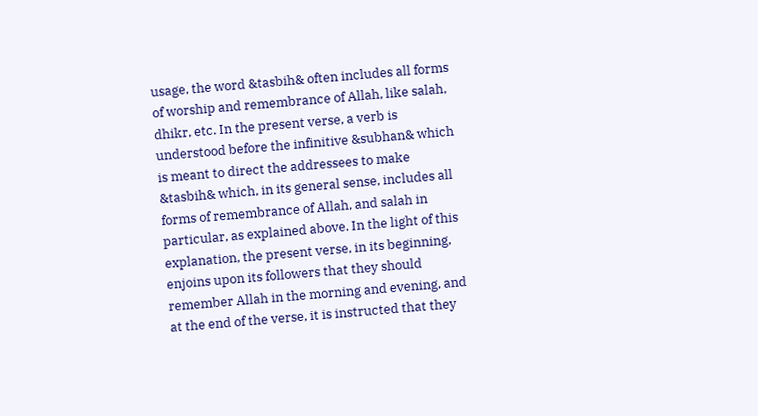usage, the word &tasbih& often includes all forms of worship and remembrance of Allah, like salah, dhikr, etc. In the present verse, a verb is understood before the infinitive &subhan& which is meant to direct the addressees to make &tasbih& which, in its general sense, includes all forms of remembrance of Allah, and salah in particular, as explained above. In the light of this explanation, the present verse, in its beginning, enjoins upon its followers that they should remember Allah in the morning and evening, and at the end of the verse, it is instructed that they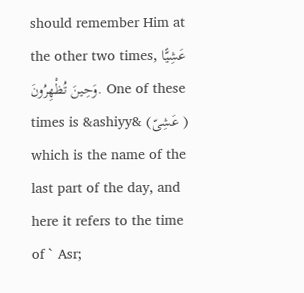should remember Him at the other two times, عَشِيًّا وَحِينَ تُظْهِرُ‌ونَ. One of these times is &ashiyy& (عَشِیّ ) which is the name of the last part of the day, and here it refers to the time of ` Asr;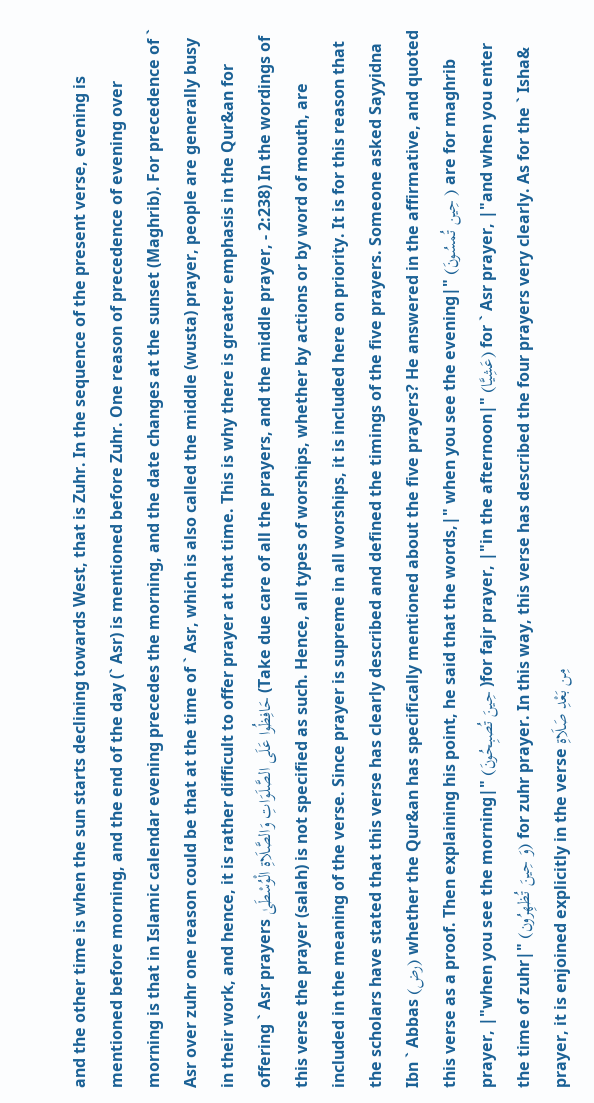and the other time is when the sun starts declining towards West, that is Zuhr. In the sequence of the present verse, evening is mentioned before morning, and the end of the day (` Asr) is mentioned before Zuhr. One reason of precedence of evening over morning is that in Islamic calendar evening precedes the morning, and the date changes at the sunset (Maghrib). For precedence of ` Asr over zuhr one reason could be that at the time of ` Asr, which is also called the middle (wusta) prayer, people are generally busy in their work, and hence, it is rather difficult to offer prayer at that time. This is why there is greater emphasis in the Qur&an for offering ` Asr prayers حَافِظُوا عَلَى الصَّلَوَاتِ وَالصَّلَاةِ الْوُسْطَىٰ (Take due care of all the prayers, and the middle prayer, - 2:238) In the wordings of this verse the prayer (salah) is not specified as such. Hence, all types of worships, whether by actions or by word of mouth, are included in the meaning of the verse. Since prayer is supreme in all worships, it is included here on priority. It is for this reason that the scholars have stated that this verse has clearly described and defined the timings of the five prayers. Someone asked Sayyidna Ibn ` Abbas (رض) whether the Qur&an has specifically mentioned about the five prayers? He answered in the affirmative, and quoted this verse as a proof. Then explaining his point, he said that the words,|" when you see the evening|" (حِین تُمسُونَ ) are for maghrib prayer, |"when you see the morning|" (حِینَ تُصبِحُونَ )for fajr prayer, |"in the afternoon|" (عَشِیَّا) for ` Asr prayer, |"and when you enter the time of zuhr|" (وَ حِینَ تُظھِرُون) for zuhr prayer. In this way, this verse has described the four prayers very clearly. As for the ` Isha& prayer, it is enjoined explicitly in the verse مِن بَعْدِ صَلَاةِ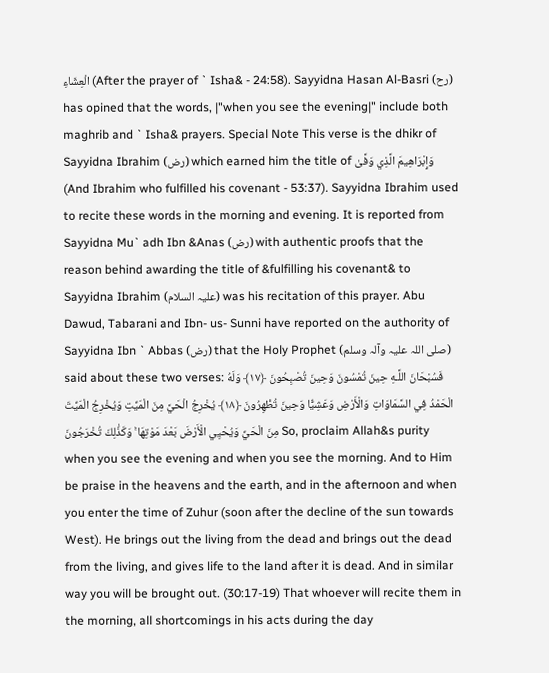الْعِشَاءِ (After the prayer of ` Isha& - 24:58). Sayyidna Hasan Al-Basri (رح) has opined that the words, |"when you see the evening|" include both maghrib and ` Isha& prayers. Special Note This verse is the dhikr of Sayyidna Ibrahim (رض) which earned him the title of وَإِبْرَ‌اهِيمَ الَّذِي وَفَّىٰ (And Ibrahim who fulfilled his covenant - 53:37). Sayyidna Ibrahim used to recite these words in the morning and evening. It is reported from Sayyidna Mu` adh Ibn &Anas (رض) with authentic proofs that the reason behind awarding the title of &fulfilling his covenant& to Sayyidna Ibrahim (علیہ السلام) was his recitation of this prayer. Abu Dawud, Tabarani and Ibn- us- Sunni have reported on the authority of Sayyidna Ibn ` Abbas (رض) that the Holy Prophet (صلی اللہ علیہ وآلہ وسلم) said about these two verses: فَسُبْحَانَ اللَّـهِ حِينَ تُمْسُونَ وَحِينَ تُصْبِحُونَ ﴿١٧﴾ وَلَهُ الْحَمْدُ فِي السَّمَاوَاتِ وَالْأَرْ‌ضِ وَعَشِيًّا وَحِينَ تُظْهِرُ‌ونَ ﴿١٨﴾ يُخْرِ‌جُ الْحَيَّ مِنَ الْمَيِّتِ وَيُخْرِ‌جُ الْمَيِّتَ مِنَ الْحَيِّ وَيُحْيِي الْأَرْ‌ضَ بَعْدَ مَوْتِهَا ۚ وَكَذَٰلِكَ تُخْرَ‌جُونَ So, proclaim Allah&s purity when you see the evening and when you see the morning. And to Him be praise in the heavens and the earth, and in the afternoon and when you enter the time of Zuhur (soon after the decline of the sun towards West). He brings out the living from the dead and brings out the dead from the living, and gives life to the land after it is dead. And in similar way you will be brought out. (30:17-19) That whoever will recite them in the morning, all shortcomings in his acts during the day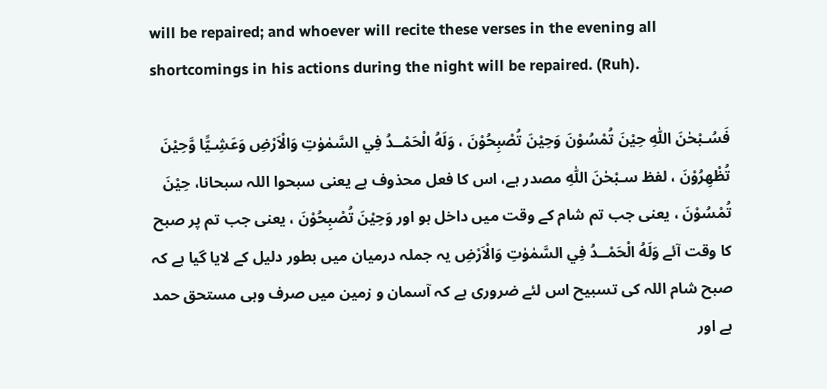will be repaired; and whoever will recite these verses in the evening all shortcomings in his actions during the night will be repaired. (Ruh).

فَسُـبْحٰنَ اللّٰهِ حِيْنَ تُمْسُوْنَ وَحِيْنَ تُصْبِحُوْنَ ، وَلَهُ الْحَمْــدُ فِي السَّمٰوٰتِ وَالْاَرْضِ وَعَشِـيًّا وَّحِيْنَ تُظْهِرُوْنَ ، لفظ سـبْحٰنَ اللّٰهِ مصدر ہے، اس کا فعل محذوف ہے یعنی سبحوا اللہ سبحانا، حِيْنَ تُمْسُوْنَ ، یعنی جب تم شام کے وقت میں داخل ہو اور وَحِيْنَ تُصْبِحُوْنَ ، یعنی جب تم پر صبح کا وقت آئے وَلَهُ الْحَمْــدُ فِي السَّمٰوٰتِ وَالْاَرْضِ یہ جملہ درمیان میں بطور دلیل کے لایا گیا ہے کہ صبح شام اللہ کی تسبیح اس لئے ضروری ہے کہ آسمان و زمین میں صرف وہی مستحق حمد ہے اور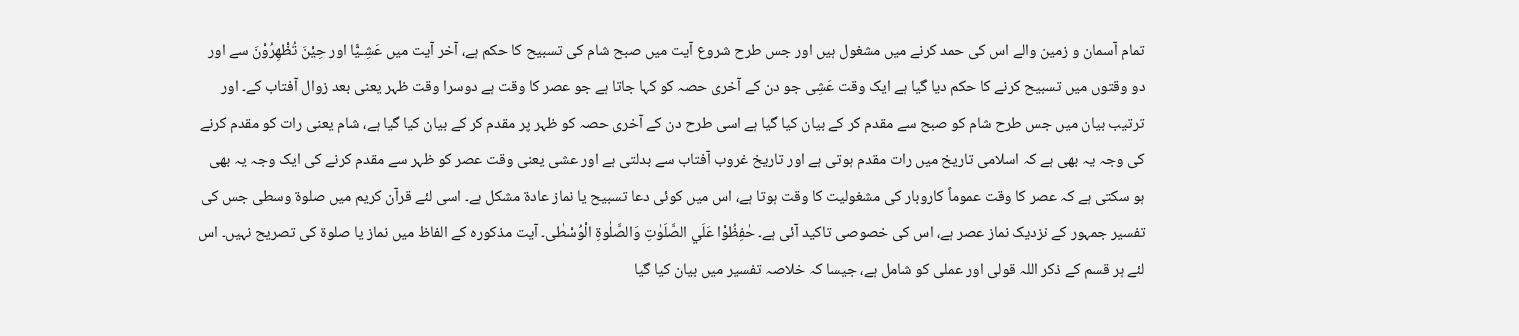تمام آسمان و زمین والے اس کی حمد کرنے میں مشغول ہیں اور جس طرح شروع آیت میں صبح شام کی تسبیح کا حکم ہے، آخر آیت میں عَشِـيًّا اور حِيْنَ تُظْهِرُوْنَ سے اور دو وقتوں میں تسبیح کرنے کا حکم دیا گیا ہے ایک وقت عَشِی جو دن کے آخری حصہ کو کہا جاتا ہے جو عصر کا وقت ہے دوسرا وقت ظہر یعنی بعد زوال آفتاب کے۔ اور ترتیب بیان میں جس طرح شام کو صبح سے مقدم کر کے بیان کیا گیا ہے اسی طرح دن کے آخری حصہ کو ظہر پر مقدم کر کے بیان کیا گیا ہے، شام یعنی رات کو مقدم کرنے کی وجہ یہ بھی ہے کہ اسلامی تاریخ میں رات مقدم ہوتی ہے اور تاریخ غروب آفتاب سے بدلتی ہے اور عشی یعنی وقت عصر کو ظہر سے مقدم کرنے کی ایک وجہ یہ بھی ہو سکتی ہے کہ عصر کا وقت عموماً کاروبار کی مشغولیت کا وقت ہوتا ہے، اس میں کوئی دعا تسبیح یا نماز عادة مشکل ہے۔ اسی لئے قرآن کریم میں صلوة وسطی جس کی تفسیر جمہور کے نزدیک نماز عصر ہے، اس کی خصوصی تاکید آئی ہے۔ حٰفِظُوْا عَلَي الصَّلَوٰتِ وَالصَّلٰوةِ الْوُسْطٰى۔ آیت مذکورہ کے الفاظ میں نماز یا صلوة کی تصریح نہیں۔ اس لئے ہر قسم کے ذکر اللہ قولی اور عملی کو شامل ہے، جیسا کہ خلاصہ تفسیر میں بیان کیا گیا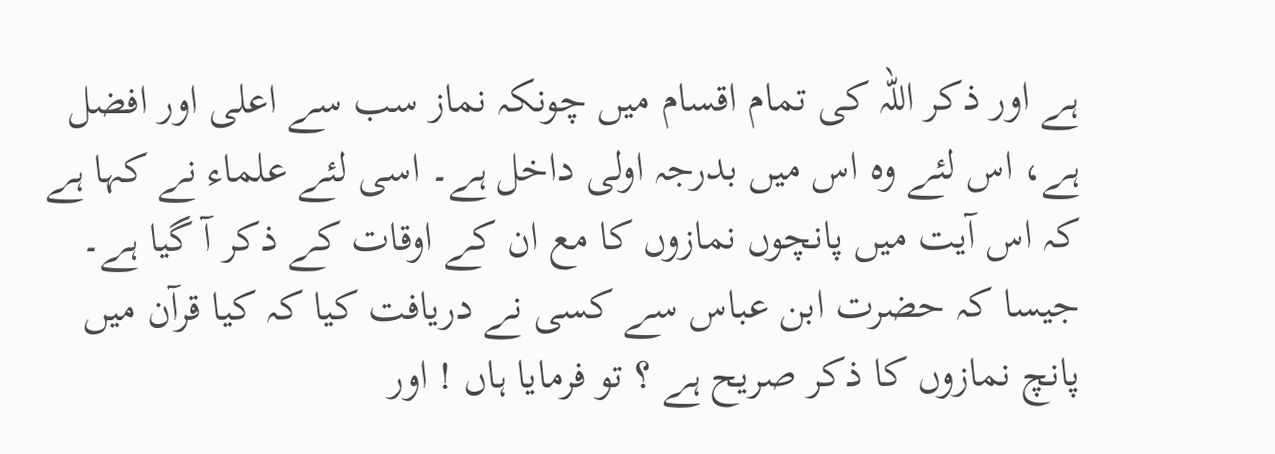ہے اور ذکر اللہ کی تمام اقسام میں چونکہ نماز سب سے اعلی اور افضل ہے، اس لئے وہ اس میں بدرجہ اولی داخل ہے۔ اسی لئے علماء نے کہا ہے کہ اس آیت میں پانچوں نمازوں کا مع ان کے اوقات کے ذکر آ گیا ہے۔ جیسا کہ حضرت ابن عباس سے کسی نے دریافت کیا کہ کیا قرآن میں پانچ نمازوں کا ذکر صریح ہے ؟ تو فرمایا ہاں ! اور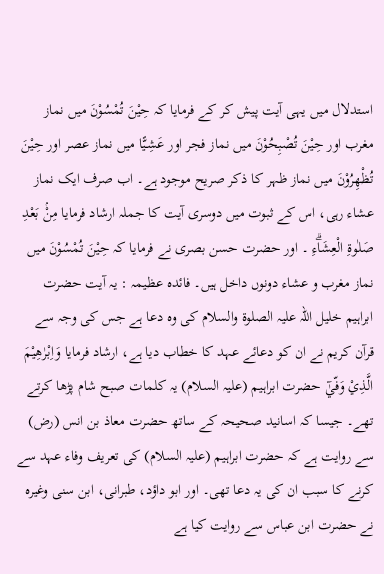استدلال میں یہی آیت پیش کر کے فرمایا کہ حِيْنَ تُمْسُوْنَ میں نماز مغرب اور حِيْنَ تُصْبِحُوْنَ میں نماز فجر اور عَشِـيًّا میں نماز عصر اور حِيْنَ تُظْهِرُوْنَ میں نماز ظہر کا ذکر صریح موجود ہے۔ اب صرف ایک نماز عشاء رہی، اس کے ثبوت میں دوسری آیت کا جملہ ارشاد فرمایا مِنْۢ بَعْدِ صَلٰوةِ الْعِشَاۗءِ ۔ اور حضرت حسن بصری نے فرمایا کہ حِيْنَ تُمْسُوْنَ میں نماز مغرب و عشاء دونوں داخل ہیں۔ فائدہ عظیمہ : یہ آیت حضرت ابراہیم خلیل اللہ علیہ الصلوة والسلام کی وہ دعا ہے جس کی وجہ سے قرآن کریم نے ان کو دعائے عہد کا خطاب دیا ہے، ارشاد فرمایا وَاِبْرٰهِيْمَ الَّذِيْ وَفّيٰٓ حضرت ابراہیم (علیہ السلام) یہ کلمات صبح شام پڑھا کرتے تھے۔ جیسا کہ اسانید صحیحہ کے ساتھ حضرت معاذ بن انس (رض) سے روایت ہے کہ حضرت ابراہیم (علیہ السلام) کی تعریف وفاء عہد سے کرنے کا سبب ان کی یہ دعا تھی۔ اور ابو داؤد، طبرانی، ابن سنی وغیرہ نے حضرت ابن عباس سے روایت کیا ہے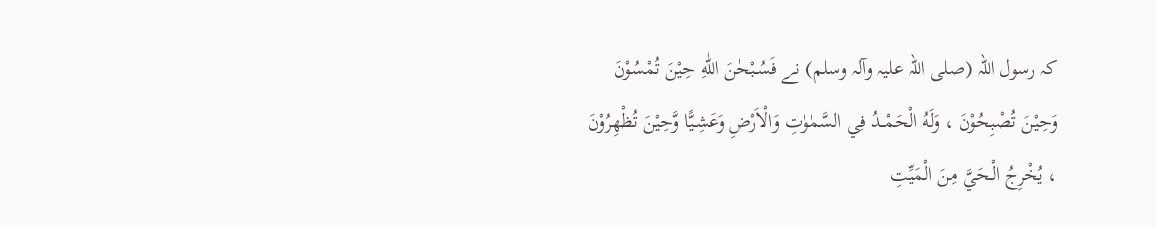کہ رسول اللہ (صلی اللہ علیہ وآلہ وسلم) نے فَسُـبْحٰنَ اللّٰهِ حِيْنَ تُمْسُوْنَ وَحِيْنَ تُصْبِحُوْنَ ، وَلَهُ الْحَمْــدُ فِي السَّمٰوٰتِ وَالْاَرْضِ وَعَشِـيًّا وَّحِيْنَ تُظْهِرُوْنَ ، يُخْرِجُ الْـحَيَّ مِنَ الْمَيِّتِ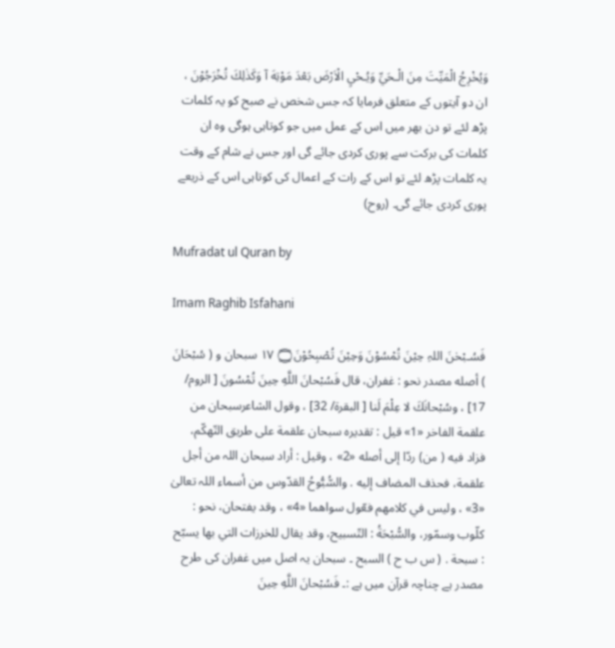وَيُخْرِجُ الْمَيِّتَ مِنَ الْـحَيِّ وَيُـحْيِ الْاَرْضَ بَعْدَ مَوْتِهَ آ وَكَذٰلِكَ تُخْرَجُوْنَ ، ان دو آیتوں کے متعلق فرمایا کہ جس شخص نے صبح کو یہ کلمات پڑھ لئے تو دن بھر میں اس کے عمل میں جو کوتاہی ہوگی وہ ان کلمات کی برکت سے پوری کردی جائے گی اور جس نے شام کے وقت یہ کلمات پڑھ لئے تو اس کے رات کے اعمال کی کوتاہی اس کے ذریعے پوری کردی جائے گی۔ (روح)

Mufradat ul Quran by

Imam Raghib Isfahani

فَسُـبْحٰنَ اللہِ حِيْنَ تُمْسُوْنَ وَحِيْنَ تُصْبِحُوْنَ۝ ١٧ سبحان و ( سُبْحَانَ ) أصله مصدر نحو : غفران، قال فَسُبْحانَ اللَّهِ حِينَ تُمْسُونَ [ الروم/ 17] ، وسُبْحانَكَ لا عِلْمَ لَنا [ البقرة/ 32] ، وقول الشاعرسبحان من علقمة الفاخر «1» قيل : تقدیره سبحان علقمة علی طریق التّهكّم، فزاد فيه ( من) ردّا إلى أصله «2» ، وقیل : أراد سبحان اللہ من أجل علقمة، فحذف المضاف إليه . والسُّبُّوحُ القدّوس من أسماء اللہ تعالیٰ «3» ، ولیس في کلامهم فعّول سواهما «4» ، وقد يفتحان، نحو : كلّوب وسمّور، والسُّبْحَةُ : التّسبیح، وقد يقال للخرزات التي بها يسبّح : سبحة . ( س ب ح ) السبح ۔ سبحان یہ اصل میں غفران کی طرح مصدر ہے چناچہ قرآن میں ہے :۔ فَسُبْحانَ اللَّهِ حِينَ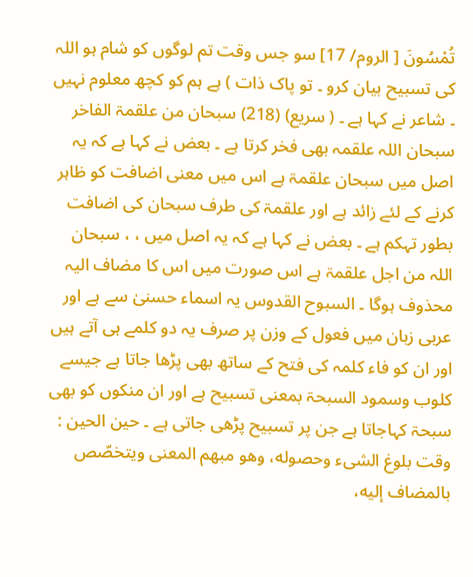تُمْسُونَ [ الروم/ 17] سو جس وقت تم لوگوں کو شام ہو اللہ کی تسبیح بیان کرو ۔ تو پاک ذات ) ہے ہم کو کچھ معلوم نہیں ۔ شاعر نے کہا ہے ۔ ( سریع) (218) سبحان من علقمۃ الفاخر سبحان اللہ علقمہ بھی فخر کرتا ہے ۔ بعض نے کہا ہے کہ یہ اصل میں سبحان علقمۃ ہے اس میں معنی اضافت کو ظاہر کرنے کے لئے زائد ہے اور علقمۃ کی طرف سبحان کی اضافت بطور تہکم ہے ۔ بعض نے کہا ہے کہ یہ اصل میں ، ، سبحان اللہ من اجل علقمۃ ہے اس صورت میں اس کا مضاف الیہ محذوف ہوگا ۔ السبوح القدوس یہ اسماء حسنیٰ سے ہے اور عربی زبان میں فعول کے وزن پر صرف یہ دو کلمے ہی آتے ہیں اور ان کو فاء کلمہ کی فتح کے ساتھ بھی پڑھا جاتا ہے جیسے کلوب وسمود السبحۃ بمعنی تسبیح ہے اور ان منکوں کو بھی سبحۃ کہاجاتا ہے جن پر تسبیح پڑھی جاتی ہے ۔ حين الحین : وقت بلوغ الشیء وحصوله، وهو مبهم المعنی ويتخصّص بالمضاف إليه،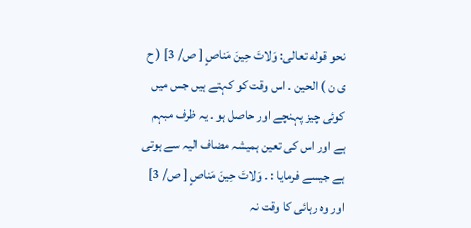نحو قوله تعالی: وَلاتَ حِينَ مَناصٍ [ ص/ 3] ( ح ی ن ) الحین ۔ اس وقت کو کہتے ہیں جس میں کوئی چیز پہنچے اور حاصل ہو ۔ یہ ظرف مبہم ہے اور اس کی تعین ہمیشہ مضاف الیہ سے ہوتی ہے جیسے فرمایا : ۔ وَلاتَ حِينَ مَناصٍ [ ص/ 3] اور وہ رہائی کا وقت نہ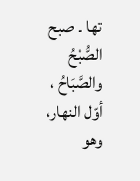تھا ۔ صبح الصُّبْحُ والصَّبَاحُ ، أوّل النهار، وهو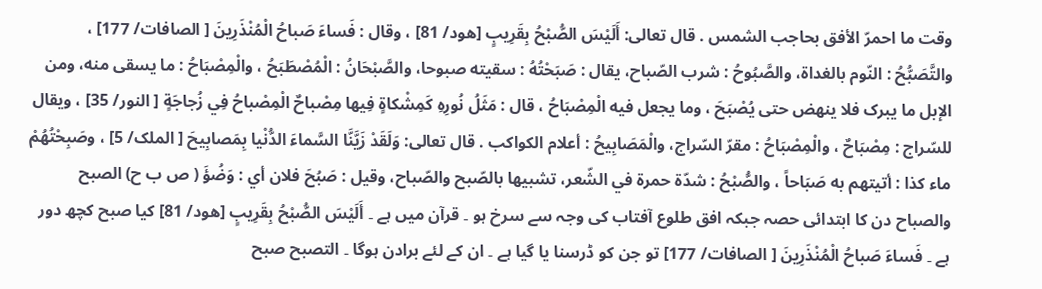وقت ما احمرّ الأفق بحاجب الشمس . قال تعالی: أَلَيْسَ الصُّبْحُ بِقَرِيبٍ [هود/ 81] ، وقال : فَساءَ صَباحُ الْمُنْذَرِينَ [ الصافات/ 177] ، والتَّصَبُّحُ : النّوم بالغداة، والصَّبُوحُ : شرب الصّباح، يقال : صَبَحْتُهُ : سقیته صبوحا، والصَّبْحَانُ : الْمُصْطَبَحُ ، والْمِصْبَاحُ : ما يسقی منه، ومن الإبل ما يبرک فلا ينهض حتی يُصْبَحَ ، وما يجعل فيه الْمِصْبَاحُ ، قال : مَثَلُ نُورِهِ كَمِشْكاةٍ فِيها مِصْباحٌ الْمِصْباحُ فِي زُجاجَةٍ [ النور/ 35] ، ويقال للسّراج : مِصْبَاحٌ ، والْمِصْبَاحُ : مقرّ السّراج، والْمَصَابِيحُ : أعلام الکواكب . قال تعالی: وَلَقَدْ زَيَّنَّا السَّماءَ الدُّنْيا بِمَصابِيحَ [ الملک/ 5] ، وصَبِحْتُهُمْ ماء کذا : أتيتهم به صَبَاحاً ، والصُّبْحُ : شدّة حمرة في الشّعر، تشبيها بالصّبح والصّباح، وقیل : صَبُحَ فلان أي : وَضُؤَ ( ص ب ح) الصبح والصباح دن کا ابتدائی حصہ جبکہ افق طلوع آفتاب کی وجہ سے سرخ ہو ۔ قرآن میں ہے ۔ أَلَيْسَ الصُّبْحُ بِقَرِيبٍ [هود/ 81] کیا صبح کچھ دور ہے ۔ فَساءَ صَباحُ الْمُنْذَرِينَ [ الصافات/ 177] تو جن کو ڈرسنا یا گیا ہے ۔ ان کے لئے برادن ہوگا ۔ التصبح صبح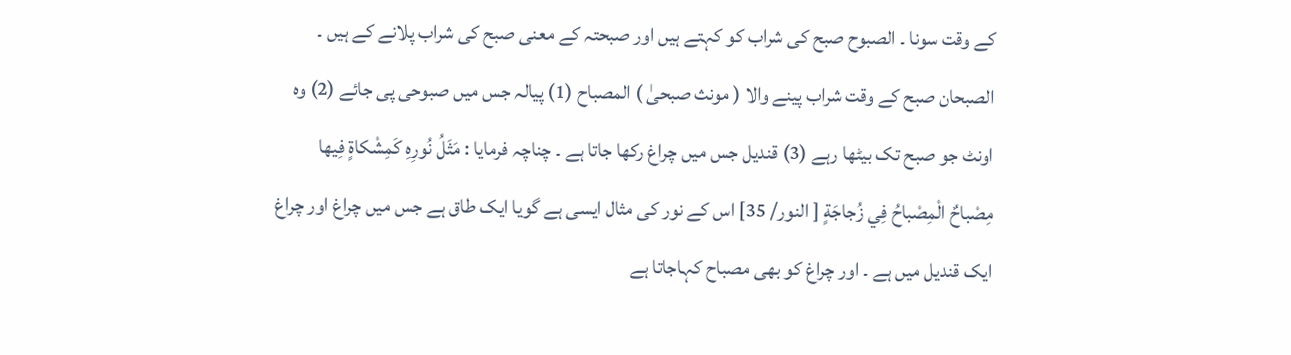کے وقت سونا ۔ الصبوح صبح کی شراب کو کہتے ہیں اور صبحتہ کے معنی صبح کی شراب پلانے کے ہیں ۔ الصبحان صبح کے وقت شراب پینے والا ( مونث صبحیٰ ) المصباح (1) پیالہ جس میں صبوحی پی جائے (2) وہ اونٹ جو صبح تک بیٹھا رہے (3) قندیل جس میں چراغ رکھا جاتا ہے ۔ چناچہ فرمایا : مَثَلُ نُورِهِ كَمِشْكاةٍ فِيها مِصْباحٌ الْمِصْباحُ فِي زُجاجَةٍ [ النور/ 35] اس کے نور کی مثال ایسی ہے گویا ایک طاق ہے جس میں چراغ اور چراغ ایک قندیل میں ہے ۔ اور چراغ کو بھی مصباح کہاجاتا ہے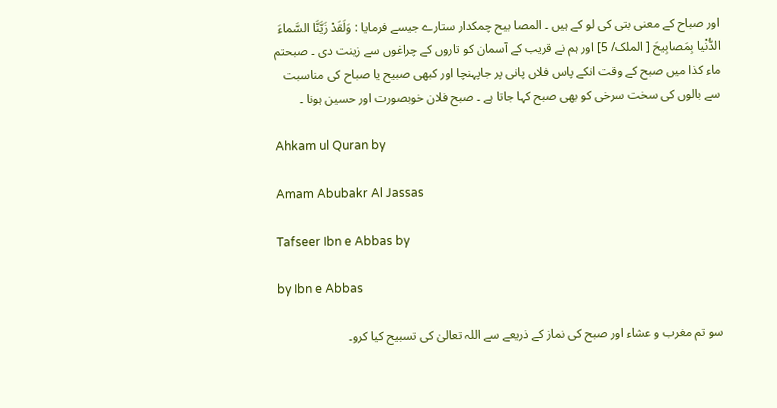اور صباح کے معنی بتی کی لو کے ہیں ۔ المصا بیح چمکدار ستارے جیسے فرمایا : وَلَقَدْ زَيَّنَّا السَّماءَ الدُّنْيا بِمَصابِيحَ [ الملک/ 5] اور ہم نے قریب کے آسمان کو تاروں کے چراغوں سے زینت دی ۔ صبحتم ماء کذا میں صبح کے وقت انکے پاس فلاں پانی پر جاپہنچا اور کبھی صبیح یا صباح کی مناسبت سے بالوں کی سخت سرخی کو بھی صبح کہا جاتا ہے ۔ صبح فلان خوبصورت اور حسین ہونا ۔

Ahkam ul Quran by

Amam Abubakr Al Jassas

Tafseer Ibn e Abbas by

by Ibn e Abbas

سو تم مغرب و عشاء اور صبح کی نماز کے ذریعے سے اللہ تعالیٰ کی تسبیح کیا کرو۔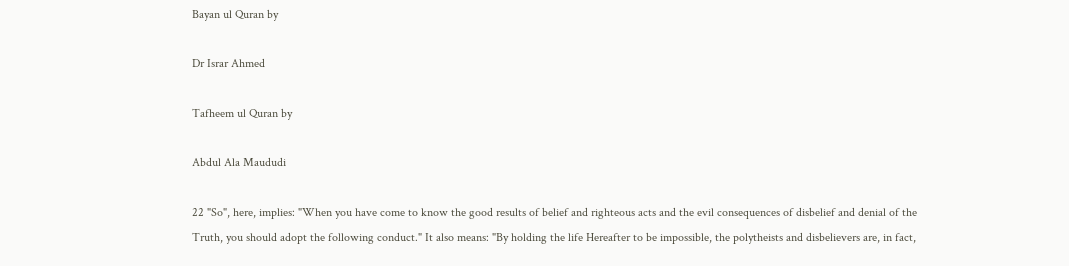Bayan ul Quran by

Dr Israr Ahmed

Tafheem ul Quran by

Abdul Ala Maududi

22 "So", here, implies: "When you have come to know the good results of belief and righteous acts and the evil consequences of disbelief and denial of the Truth, you should adopt the following conduct." It also means: "By holding the life Hereafter to be impossible, the polytheists and disbelievers are, in fact,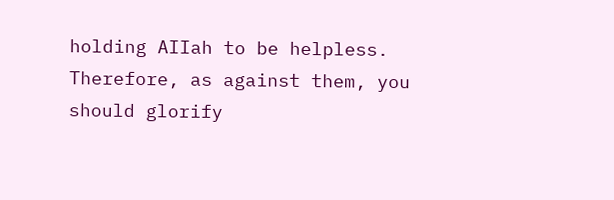holding AIIah to be helpless. Therefore, as against them, you should glorify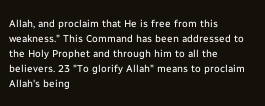Allah, and proclaim that He is free from this weakness." This Command has been addressed to the Holy Prophet and through him to all the believers. 23 "To glorify Allah" means to proclaim Allah's being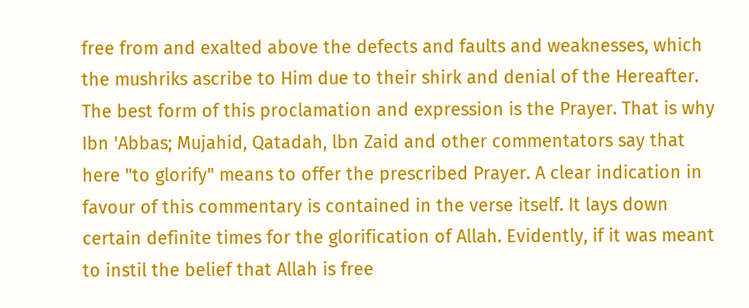free from and exalted above the defects and faults and weaknesses, which the mushriks ascribe to Him due to their shirk and denial of the Hereafter. The best form of this proclamation and expression is the Prayer. That is why Ibn 'Abbas; Mujahid, Qatadah, lbn Zaid and other commentators say that here "to glorify" means to offer the prescribed Prayer. A clear indication in favour of this commentary is contained in the verse itself. It lays down certain definite times for the glorification of Allah. Evidently, if it was meant to instil the belief that Allah is free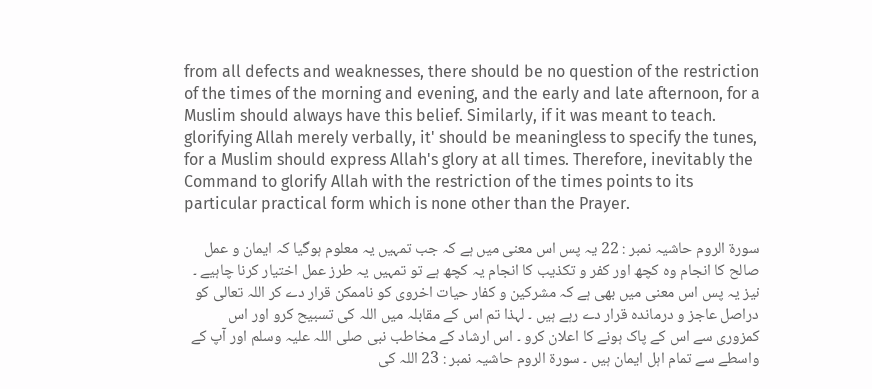from all defects and weaknesses, there should be no question of the restriction of the times of the morning and evening, and the early and late afternoon, for a Muslim should always have this belief. Similarly, if it was meant to teach. glorifying Allah merely verbally, it' should be meaningless to specify the tunes, for a Muslim should express Allah's glory at all times. Therefore, inevitably the Command to glorify Allah with the restriction of the times points to its particular practical form which is none other than the Prayer.

سورة الروم حاشیہ نمبر : 22 یہ پس اس معنی میں ہے کہ جب تمہیں یہ معلوم ہوگیا کہ ایمان و عمل صالح کا انجام وہ کچھ اور کفر و تکذیب کا انجام یہ کچھ ہے تو تمہیں یہ طرز عمل اختیار کرنا چاہیے ۔ نیز یہ پس اس معنی میں بھی ہے کہ مشرکین و کفار حیات اخروی کو ناممکن قرار دے کر اللہ تعالی کو دراصل عاجز و درماندہ قرار دے رہے ہیں ۔ لہذا تم اس کے مقابلہ میں اللہ کی تسبیح کرو اور اس کمزوری سے اس کے پاک ہونے کا اعلان کرو ۔ اس ارشاد کے مخاطب نبی صلی اللہ علیہ وسلم اور آپ کے واسطے سے تمام اہل ایمان ہیں ۔ سورة الروم حاشیہ نمبر : 23 اللہ کی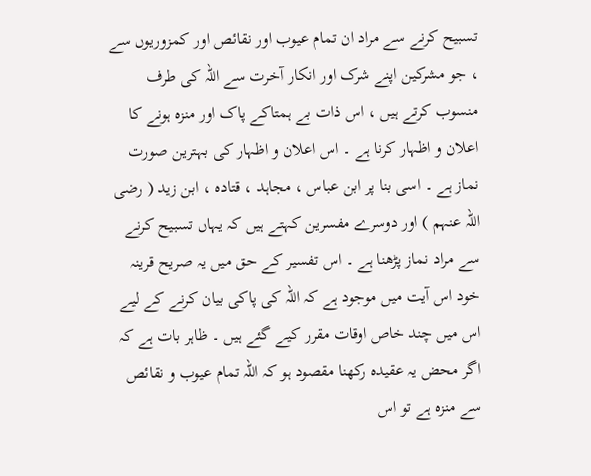تسبیح کرنے سے مراد ان تمام عیوب اور نقائص اور کمزوریوں سے ، جو مشرکین اپنے شرک اور انکار آخرت سے اللہ کی طرف منسوب کرتے ہیں ، اس ذات بے ہمتاکے پاک اور منزہ ہونے کا اعلان و اظہار کرنا ہے ۔ اس اعلان و اظہار کی بہترین صورت نماز ہے ۔ اسی بنا پر ابن عباس ، مجاہد ، قتادہ ، ابن زید ( رضی اللہ عنہم ) اور دوسرے مفسرین کہتے ہیں کہ یہاں تسبیح کرنے سے مراد نماز پڑھنا ہے ۔ اس تفسیر کے حق میں یہ صریح قرینہ خود اس آیت میں موجود ہے کہ اللہ کی پاکی بیان کرنے کے لیے اس میں چند خاص اوقات مقرر کیے گئے ہیں ۔ ظاہر بات ہے کہ اگر محض یہ عقیدہ رکھنا مقصود ہو کہ اللہ تمام عیوب و نقائص سے منزہ ہے تو اس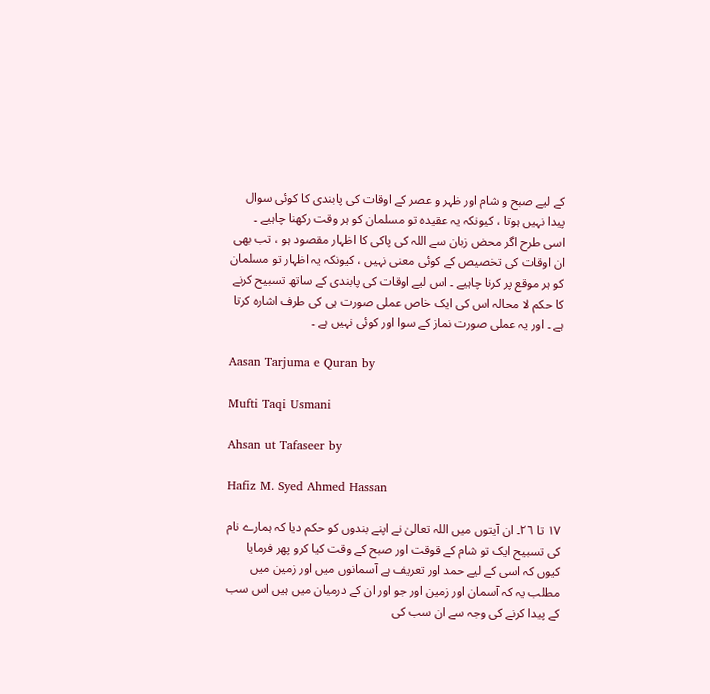کے لیے صبح و شام اور ظہر و عصر کے اوقات کی پابندی کا کوئی سوال پیدا نہیں ہوتا ، کیونکہ یہ عقیدہ تو مسلمان کو ہر وقت رکھنا چاہیے ۔ اسی طرح اگر محض زبان سے اللہ کی پاکی کا اظہار مقصود ہو ، تب بھی ان اوقات کی تخصیص کے کوئی معنی نہیں ، کیونکہ یہ اظہار تو مسلمان کو ہر موقع پر کرنا چاہیے ۔ اس لیے اوقات کی پابندی کے ساتھ تسبیح کرنے کا حکم لا محالہ اس کی ایک خاص عملی صورت ہی کی طرف اشارہ کرتا ہے ۔ اور یہ عملی صورت نماز کے سوا اور کوئی نہیں ہے ۔

Aasan Tarjuma e Quran by

Mufti Taqi Usmani

Ahsan ut Tafaseer by

Hafiz M. Syed Ahmed Hassan

١٧ تا ٢٦۔ ان آیتوں میں اللہ تعالیٰ نے اپنے بندوں کو حکم دیا کہ ہمارے نام کی تسبیح ایک تو شام کے قوقت اور صبح کے وقت کیا کرو پھر فرمایا کیوں کہ اسی کے لیے حمد اور تعریف ہے آسمانوں میں اور زمین میں مطلب یہ کہ آسمان اور زمین اور جو اور ان کے درمیان میں ہیں اس سب کے پیدا کرنے کی وجہ سے ان سب کی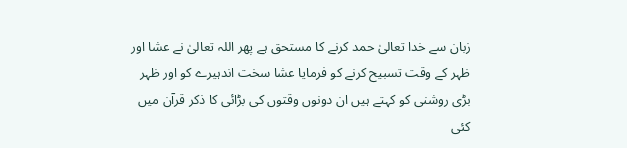زبان سے خدا تعالیٰ حمد کرنے کا مستحق ہے پھر اللہ تعالیٰ نے عشا اور ظہر کے وقت تسبیح کرنے کو فرمایا عشا سخت اندہیرے کو اور ظہر بڑی روشنی کو کہتے ہیں ان دونوں وقتوں کی بڑائی کا ذکر قرآن میں کئی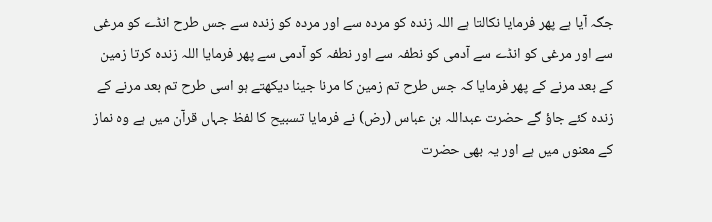جگہ آیا ہے پھر فرمایا نکالتا ہے اللہ زندہ کو مردہ سے اور مردہ کو زندہ سے جس طرح انڈے کو مرغی سے اور مرغی کو انڈے سے آدمی کو نطفہ سے اور نطفہ کو آدمی سے پھر فرمایا اللہ زندہ کرتا زمین کے بعد مرنے کے پھر فرمایا کہ جس طرح تم زمین کا مرنا جینا دیکھتے ہو اسی طرح تم بعد مرنے کے زندہ کئے جاؤ گے حضرت عبداللہ بن عباس (رض) نے فرمایا تسبیح کا لفظ جہاں قرآن میں ہے وہ نماز کے معنوں میں ہے اور یہ بھی حضرت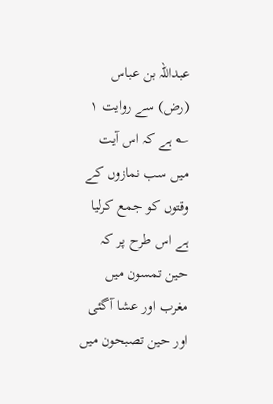عبداللہ بن عباس (رض) سے روایت ١ ؎ ہے کہ اس آیت میں سب نمازوں کے وقتوں کو جمع کرلیا ہے اس طرح پر کہ حین تمسون میں مغرب اور عشا آگئی اور حین تصبحون میں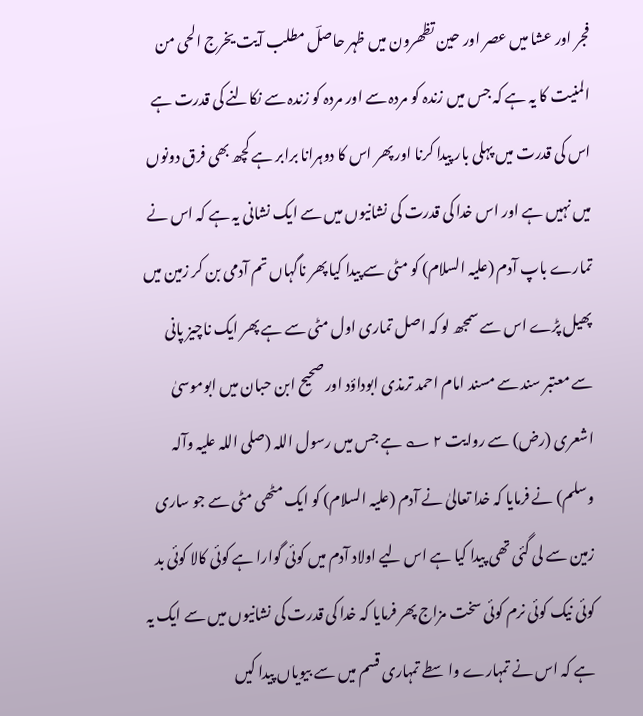فجر اور عشا میں عصر اور حین تظھرون میں ظہر حاصلؔ مطلب آیت یخرج الحی من المنیت کا یہ ہے کہ جس میں زندہ کو مردہ سے اور مردہ کو زندہ سے نکالنے کی قدرت ہے اس کی قدرت میں پہلی بار پیدا کرنا اور پھر اس کا دوہرانا برابر ہے کچھ بھی فرق دونوں میں نہیں ہے اور اس خدا کی قدرت کی نشانیوں میں سے ایک نشانی یہ ہے کہ اس نے تمارے باپ آدم (علیہ السلام) کو مٹی سے پیدا کیا پھر ناگہاں تم آدمی بن کر زمین میں پھیل پڑے اس سے سمجھ لو کہ اصل تماری اول مٹی سے ہے پھر ایک ناچیز پانی سے معتبر سند سے مسند امام احمد ترمذی ابوداؤد اور صحیح ابن حبان میں ابوموسیٰ اشعری (رض) سے روایت ٢ ؎ ہے جس میں رسول اللہ (صلی اللہ علیہ وآلہ وسلم) نے فرمایا کہ خدا تعالیٰ نے آدم (علیہ السلام) کو ایک مٹھی مٹی سے جو ساری زمین سے لی گئی تھی پیدا کیا ہے اس لیے اولاد آدم میں کوئی گوارا ہے کوئی کالا کوئی بد کوئی نیک کوئی نرم کوئی سخت مزاج پھر فرمایا کہ خدا کی قدرت کی نشانیوں میں سے ایک یہ ہے کہ اس نے تمہارے واسطے تمہاری قسم میں سے بیویاں پیدا کیں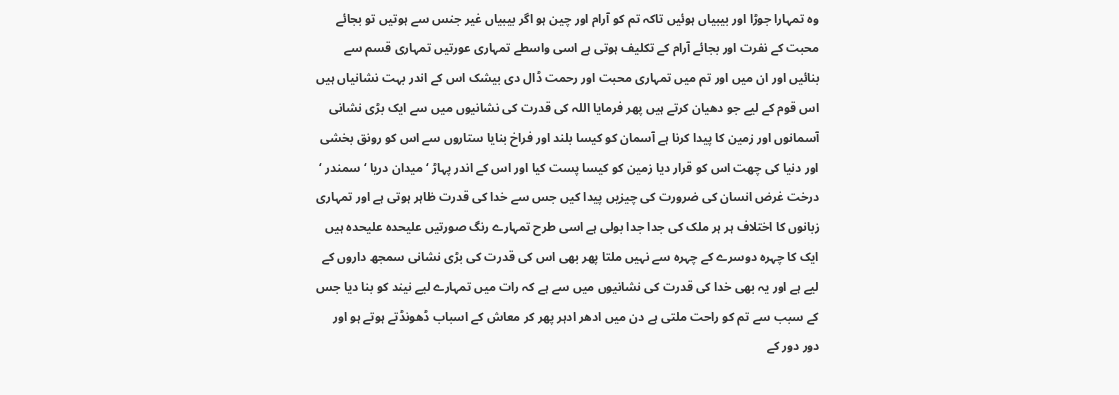وہ تمہارا جوڑا اور بیبیاں ہوئیں تاکہ تم کو آرام اور چین ہو اگر بیبیاں غیر جنس سے ہوتیں تو بجائے محبت کے نفرت اور بجائے آرام کے تکلیف ہوتی ہے اسی واسطے تمہاری عورتیں تمہاری قسم سے بنائیں اور ان میں اور تم میں تمہاری محبت اور رحمت ڈال دی بیشک اس کے اندر بہت نشانیاں ہیں اس قوم کے لیے جو دھیان کرتے ہیں پھر فرمایا اللہ کی قدرت کی نشانیوں میں سے ایک بڑی نشانی آسمانوں اور زمین کا پیدا کرنا ہے آسمان کو کیسا بلند اور فراخ بنایا ستاروں سے اس کو رونق بخشی اور دنیا کی چھت اس کو قرار دیا زمین کو کیسا پست کیا اور اس کے اندر پہاڑ ‘ میدان دریا ‘ سمندر ‘ درخت غرض انسان کی ضرورت کی چیزیں پیدا کیں جس سے خدا کی قدرت ظاہر ہوتی ہے اور تمہاری زبانوں کا اختلاف ہر ہر ملک کی جدا جدا بولی ہے اسی طرح تمہارے رنگ صورتیں علیحدہ علیحدہ ہیں ایک کا چہرہ دوسرے کے چہرہ سے نہیں ملتا پھر بھی اس کی قدرت کی بڑی نشانی سمجھ داروں کے لیے ہے اور یہ بھی خدا کی قدرت کی نشانیوں میں سے ہے کہ رات میں تمہارے لیے نیند کو بنا دیا جس کے سبب سے تم کو راحت ملتی ہے دن میں ادھر ادہر پھر کر معاش کے اسباب ڈھونڈتے ہوتے ہو اور دور دور کے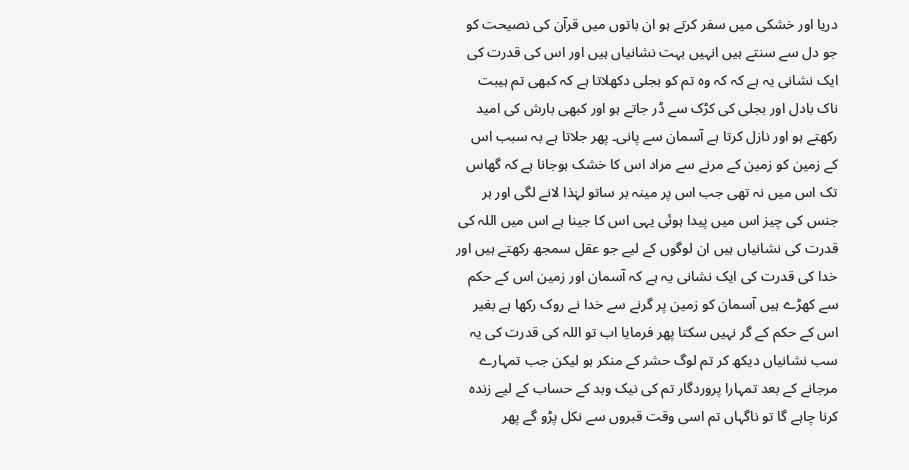دریا اور خشکی میں سفر کرتے ہو ان باتوں میں قرآن کی نصیحت کو جو دل سے سنتے ہیں انہیں بہت نشانیاں ہیں اور اس کی قدرت کی ایک نشانی یہ ہے کہ کہ وہ تم کو بجلی دکھلاتا ہے کہ کبھی تم ہیبت ناک بادل اور بجلی کی کڑک سے ڈر جاتے ہو اور کبھی بارش کی امید رکھتے ہو اور نازل کرتا ہے آسمان سے پانی۔ پھر جلاتا ہے بہ سبب اس کے زمین کو زمین کے مرنے سے مراد اس کا خشک ہوجانا ہے کہ گھاس تک اس میں نہ تھی جب اس پر مینہ بر ساتو لہٰذا لانے لگی اور ہر جنس کی چیز اس میں پیدا ہوئی یہی اس کا جینا ہے اس میں اللہ کی قدرت کی نشانیاں ہیں ان لوگوں کے لیے جو عقل سمجھ رکھتے ہیں اور خدا کی قدرت کی ایک نشانی یہ ہے کہ آسمان اور زمین اس کے حکم سے کھڑے ہیں آسمان کو زمین پر گرنے سے خدا نے روک رکھا ہے بغیر اس کے حکم کے گر نہیں سکتا پھر فرمایا اب تو اللہ کی قدرت کی یہ سب نشانیاں دیکھ کر تم لوگ حشر کے منکر ہو لیکن جب تمہارے مرجانے کے بعد تمہارا پروردگار تم کی نیک وبد کے حساب کے لیے زندہ کرنا چاہے گا تو ناگہاں تم اسی وقت قبروں سے نکل پڑو گے پھر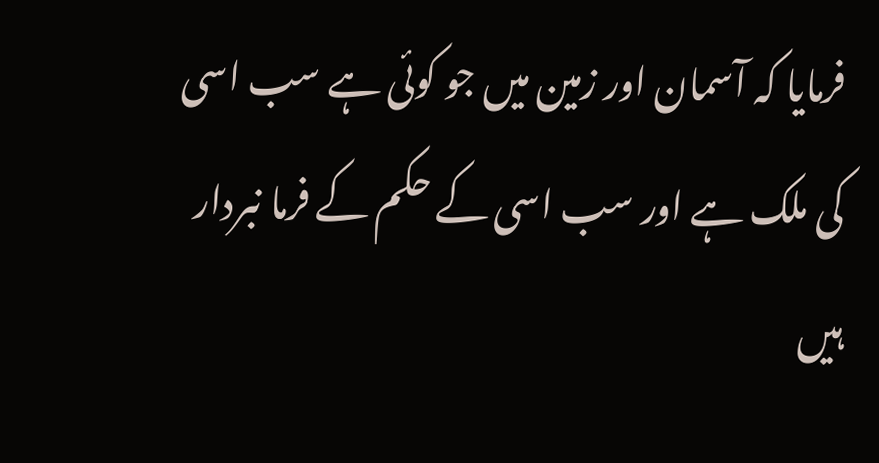فرمایا کہ آسمان اور زمین میں جو کوئی ہے سب اسی کی ملک ہے اور سب اسی کے حکم کے فرما نبردار ہیں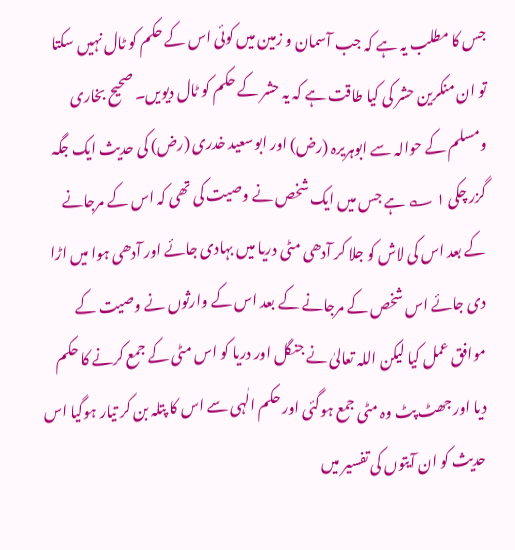جس کا مطلب یہ ہے کہ جب آسمان و زمین میں کوئی اس کے حکم کو ٹال نہیں سکتا تو ان منکرین حشر کی کیا طاقت ہے کہ یہ حشر کے حکم کو ٹال دیویں۔ صحیح بخاری ومسلم کے حوالہ سے ابوہریرہ (رض) اور ابوسعید خدری (رض) کی حدیث ایک جگہ گزر چکی ١ ؎ ہے جس میں ایک شخص نے وصیت کی تھی کہ اس کے مرجانے کے بعد اس کی لاش کو جلا کر آدھی مٹی دریا میں بہادی جائے اور آدھی ہوا میں اڑا دی جائے اس شخص کے مرجانے کے بعد اس کے وارثوں نے وصیت کے موافق عمل کیا لیکن اللہ تعالیٰ نے جنگل اور دریا کو اس مٹی کے جمع کرنے کا حکم دیا اور جھٹ پٹ وہ مٹی جمع ہوگئی اور حکم الٰہی سے اس کا پتلہ بن کر تیار ہوگیا اس حدیث کو ان آیتوں کی تفسیر میں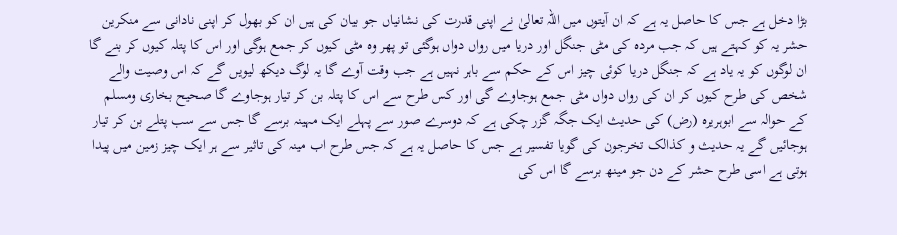بڑا دخل ہے جس کا حاصل یہ ہے کہ ان آیتوں میں اللہ تعالیٰ نے اپنی قدرت کی نشانیاں جو بیان کی ہیں ان کو بھول کر اپنی نادانی سے منکرین حشر یہ کو کہتے ہیں کہ جب مردہ کی مٹی جنگل اور دریا میں رواں دواں ہوگئی تو پھر وہ مٹی کیوں کر جمع ہوگی اور اس کا پتلہ کیوں کر بنے گا ان لوگوں کو یہ یاد ہے کہ جنگل دریا کوئی چیز اس کے حکم سے باہر نہیں ہے جب وقت آوے گا یہ لوگ دیکھ لیویں گے کہ اس وصیت والے شخص کی طرح کیوں کر ان کی رواں دواں مٹی جمع ہوجاوے گی اور کس طرح سے اس کا پتلہ بن کر تیار ہوجاوے گا صحیح بخاری ومسلم کے حوالہ سے ابوہریرہ (رض) کی حدیث ایک جگہ گزر چکی ہے کہ دوسرے صور سے پہلے ایک مہینہ برسے گا جس سے سب پتلے بن کر تیار ہوجائیں گے یہ حدیث و کذالک تخرجون کی گویا تفسیر ہے جس کا حاصل یہ ہے کہ جس طرح اب مینہ کی تاثیر سے ہر ایک چیز زمین میں پیدا ہوتی ہے اسی طرح حشر کے دن جو مینھ برسے گا اس کی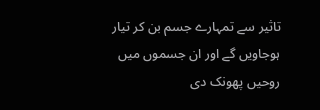تاثیر سے تمہارے جسم بن کر تیار ہوجاویں گے اور ان جسموں میں روحیں پھونک دی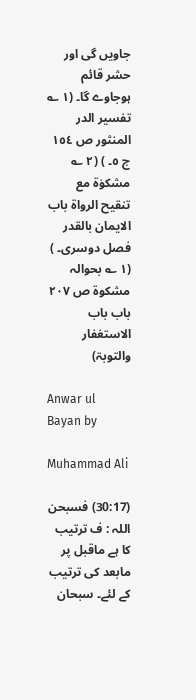جاویں گی اور حشر قائم ہوجاوے گا۔ (١ ؎ تفسیر الدر المنثور ص ١٥٤ ج ٥۔ ) (٢ ؎ مشکوٰۃ مع تنقیح الرواۃ باب الایمان بالقدر فصل دوسری۔ ) (١ ؎ بحوالہ مشکوۃ ص ٢٠٧ باب باب الاستغفار والتوبۃ)

Anwar ul Bayan by

Muhammad Ali

(30:17) فسبحن اللہ : ف ترتیب کا ہے ماقبل پر مابعد کی ترتیب کے لئے۔ سبحان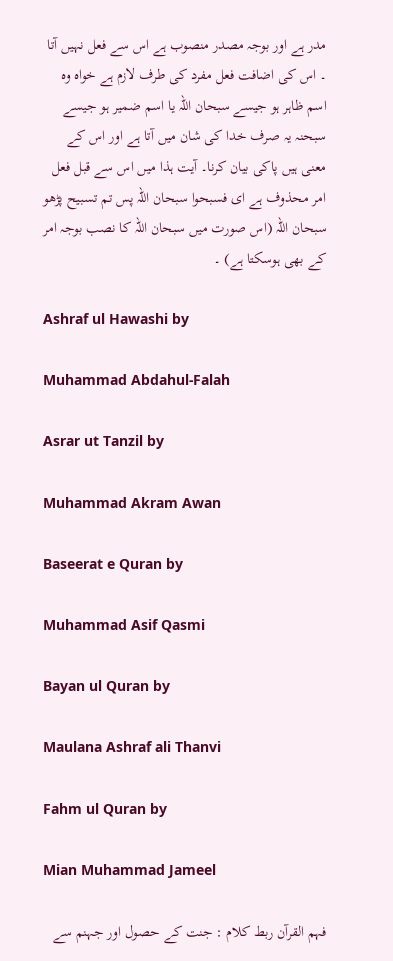مدر ہے اور بوجہ مصدر منصوب ہے اس سے فعل نہیں آتا ۔ اس کی اضافت فعل مفرد کی طرف لازم ہے خواہ وہ اسم ظاہر ہو جیسے سبحان اللہ یا اسم ضمیر ہو جیسے سبحنہ یہ صرف خدا کی شان میں آتا ہے اور اس کے معنی ہیں پاکی بیان کرنا۔ آیت ہذا میں اس سے قبل فعل امر محذوف ہے ای فسبحوا سبحان اللہ پس تم تسبیح پڑھو سبحان اللہ (اس صورت میں سبحان اللہ کا نصب بوجہ امر کے بھی ہوسکتا ہے) ۔

Ashraf ul Hawashi by

Muhammad Abdahul-Falah

Asrar ut Tanzil by

Muhammad Akram Awan

Baseerat e Quran by

Muhammad Asif Qasmi

Bayan ul Quran by

Maulana Ashraf ali Thanvi

Fahm ul Quran by

Mian Muhammad Jameel

فہم القرآن ربط کلام : جنت کے حصول اور جہنم سے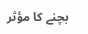بچنے کا مؤثر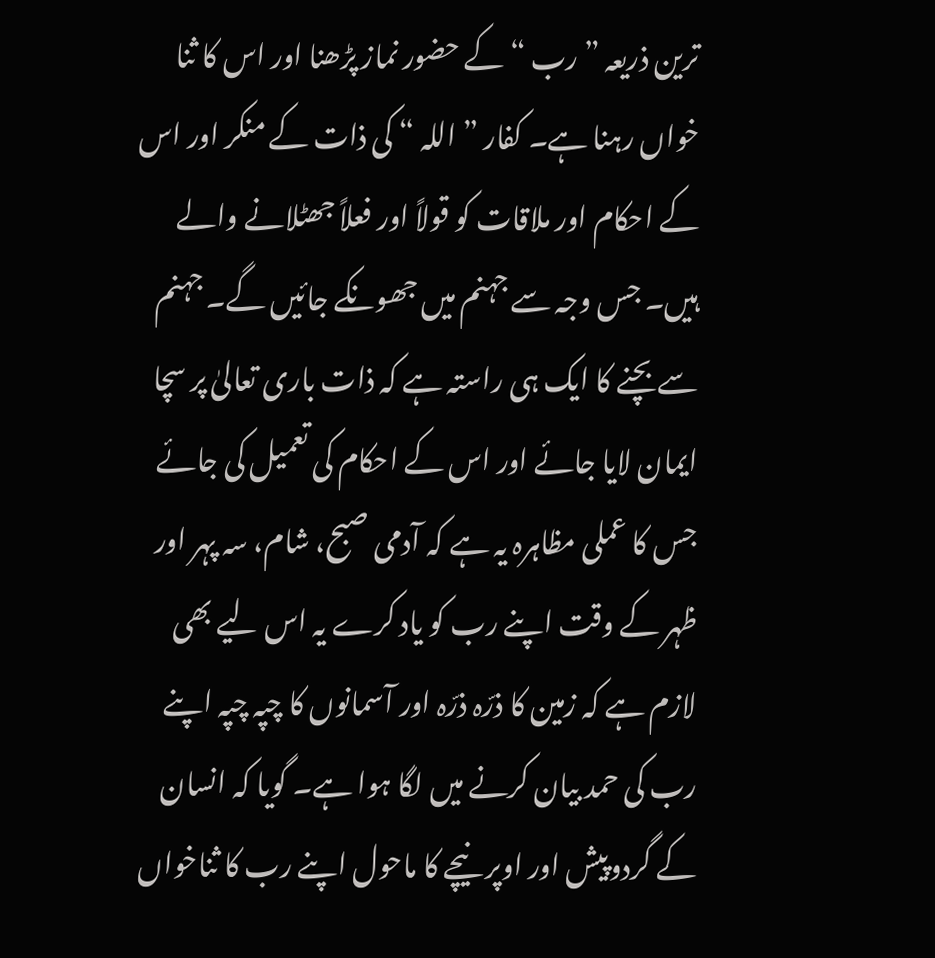ترین ذریعہ ” رب “ کے حضور نماز پڑھنا اور اس کا ثنا خواں رہنا ہے۔ کفار ” اللہ “ کی ذات کے منکر اور اس کے احکام اور ملاقات کو قولاً اور فعلاً جھٹلانے والے ہیں۔ جس وجہ سے جہنم میں جھونکے جائیں گے۔ جہنم سے بچنے کا ایک ہی راستہ ہے کہ ذات باری تعالیٰ پر سچا ایمان لایا جائے اور اس کے احکام کی تعمیل کی جائے جس کا عملی مظاہرہ یہ ہے کہ آدمی صبح، شام، سہ پہر اور ظہر کے وقت اپنے رب کو یاد کرے یہ اس لیے بھی لازم ہے کہ زمین کا ذرّہ ذرّہ اور آسمانوں کا چپہ چپہ اپنے رب کی حمد بیان کرنے میں لگا ہوا ہے۔ گویا کہ انسان کے گردوپیش اور اوپر نیچے کا ماحول اپنے رب کا ثناخواں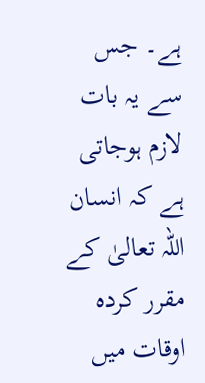ہے۔ جس سے یہ بات لازم ہوجاتی ہے کہ انسان اللہ تعالیٰ کے مقرر کردہ اوقات میں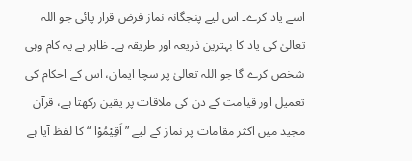اسے یاد کرے۔ اس لیے پنجگانہ نماز فرض قرار پائی جو اللہ تعالیٰ کی یاد کا بہترین ذریعہ اور طریقہ ہے۔ ظاہر ہے یہ کام وہی شخص کرے گا جو اللہ تعالیٰ پر سچا ایمان، اس کے احکام کی تعمیل اور قیامت کے دن کی ملاقات پر یقین رکھتا ہے، قرآن مجید میں اکثر مقامات پر نماز کے لیے ” اَقِیْمُوْا “ کا لفظ آیا ہے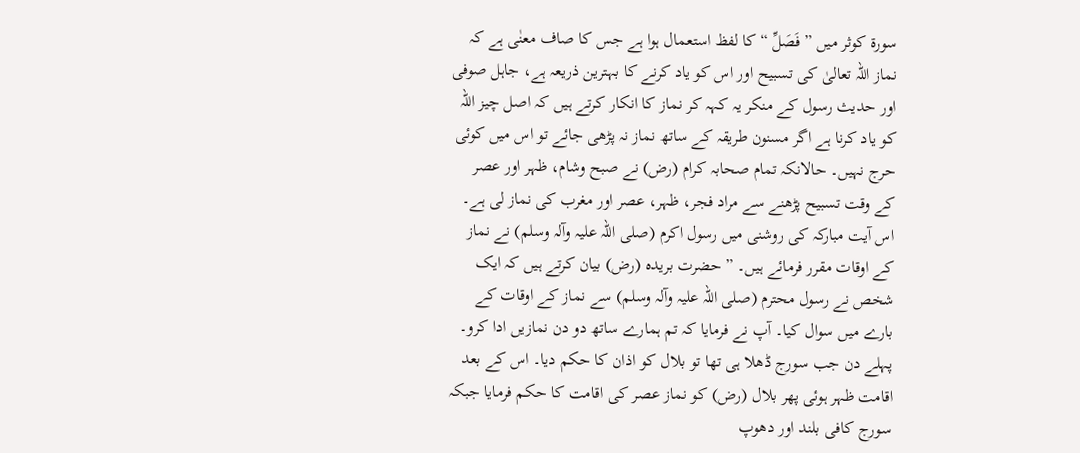سورة کوثر میں ” فَصَلِّ “ کا لفظ استعمال ہوا ہے جس کا صاف معنٰی ہے کہ نماز اللہ تعالیٰ کی تسبیح اور اس کو یاد کرنے کا بہترین ذریعہ ہے، جاہل صوفی اور حدیث رسول کے منکر یہ کہہ کر نماز کا انکار کرتے ہیں کہ اصل چیز اللہ کو یاد کرنا ہے اگر مسنون طریقہ کے ساتھ نماز نہ پڑھی جائے تو اس میں کوئی حرج نہیں۔ حالانکہ تمام صحابہ کرام (رض) نے صبح وشام، ظہر اور عصر کے وقت تسبیح پڑھنے سے مراد فجر، ظہر، عصر اور مغرب کی نماز لی ہے۔ اس آیت مبارکہ کی روشنی میں رسول اکرم (صلی اللہ علیہ وآلہ وسلم) نے نماز کے اوقات مقرر فرمائے ہیں۔ ” حضرت بریدہ (رض) بیان کرتے ہیں کہ ایک شخص نے رسول محترم (صلی اللہ علیہ وآلہ وسلم) سے نماز کے اوقات کے بارے میں سوال کیا۔ آپ نے فرمایا کہ تم ہمارے ساتھ دو دن نمازیں ادا کرو۔ پہلے دن جب سورج ڈھلا ہی تھا تو بلال کو اذان کا حکم دیا۔ اس کے بعد اقامت ظہر ہوئی پھر بلال (رض) کو نماز عصر کی اقامت کا حکم فرمایا جبکہ سورج کافی بلند اور دھوپ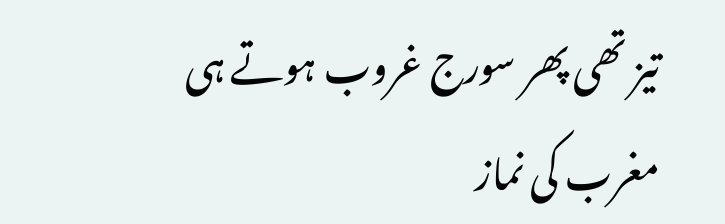تیز تھی پھر سورج غروب ہوتے ہی مغرب کی نماز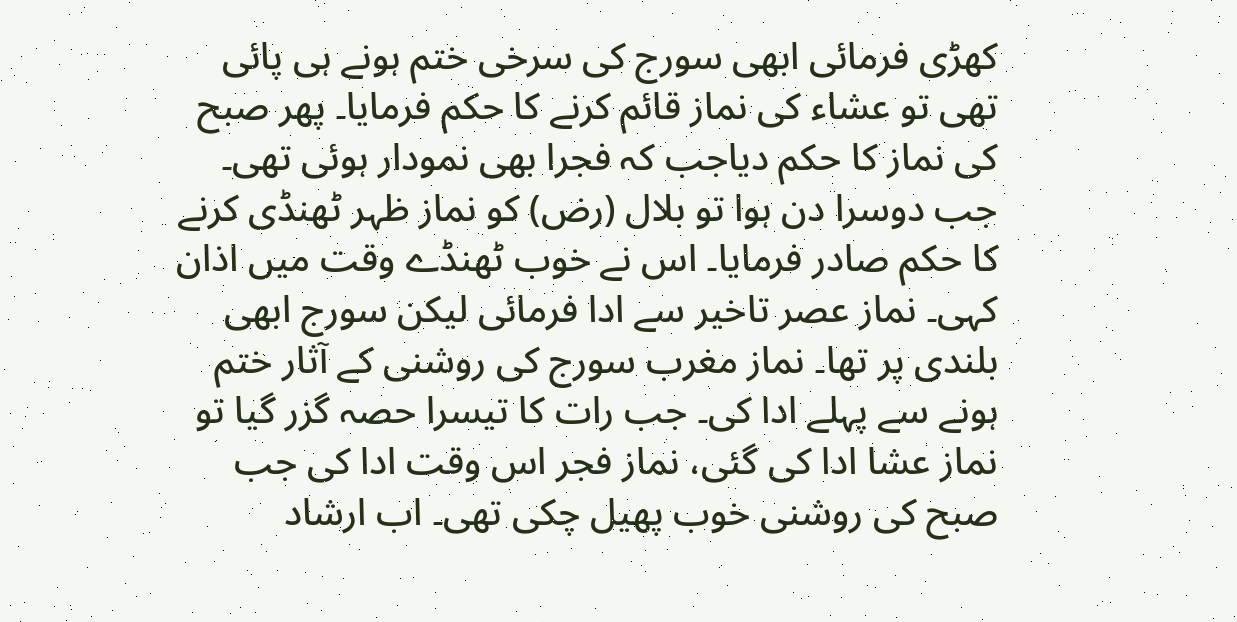کھڑی فرمائی ابھی سورج کی سرخی ختم ہونے ہی پائی تھی تو عشاء کی نماز قائم کرنے کا حکم فرمایا۔ پھر صبح کی نماز کا حکم دیاجب کہ فجرا بھی نمودار ہوئی تھی۔ جب دوسرا دن ہوا تو بلال (رض) کو نماز ظہر ٹھنڈی کرنے کا حکم صادر فرمایا۔ اس نے خوب ٹھنڈے وقت میں اذان کہی۔ نماز عصر تاخیر سے ادا فرمائی لیکن سورج ابھی بلندی پر تھا۔ نماز مغرب سورج کی روشنی کے آثار ختم ہونے سے پہلے ادا کی۔ جب رات کا تیسرا حصہ گزر گیا تو نماز عشا ادا کی گئی، نماز فجر اس وقت ادا کی جب صبح کی روشنی خوب پھیل چکی تھی۔ اب ارشاد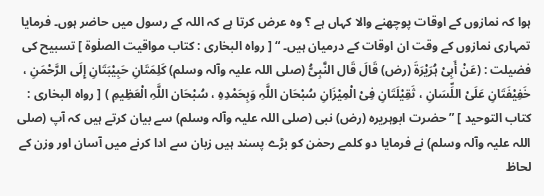ہوا کہ نمازوں کے اوقات پوچھنے والا کہاں ہے ؟ وہ عرض کرتا ہے کہ اللہ کے رسول میں حاضر ہوں۔ فرمایا تمہاری نمازوں کے وقت ان اوقات کے درمیان ہیں۔ “ [ رواہ البخاری : کتاب مواقیت الصلٰوۃ ] تسبیح کی فضیلت : (عَنْ أَبِیْ ہُرَیْرَۃَ (رض) قَالَ قَال النَّبِیُّ (صلی اللہ علیہ وآلہ وسلم) کَلِمَتَانِ حَبِیْبَتَانِ إِلَی الرَّحْمَنِ ، خَفِیْفَتَانِ عَلَیْ اللِّسَانِ ، ثَقِیْلَتَانِ فِیْ الْمِیْزَانِ سُبْحَان اللَّہِ وَبِحَمْدِہِ ، سُبْحَان اللَّہِ الْعَظِیمِ ) [ رواہ البخاری : کتاب التوحید ] ” حضرت ابوہریرہ (رض) نبی (صلی اللہ علیہ وآلہ وسلم) سے بیان کرتے ہیں کہ آپ (صلی اللہ علیہ وآلہ وسلم) نے فرمایا دو کلمے رحمٰن کو بڑے پسند ہیں زبان سے ادا کرنے میں آسان اور وزن کے لحاظ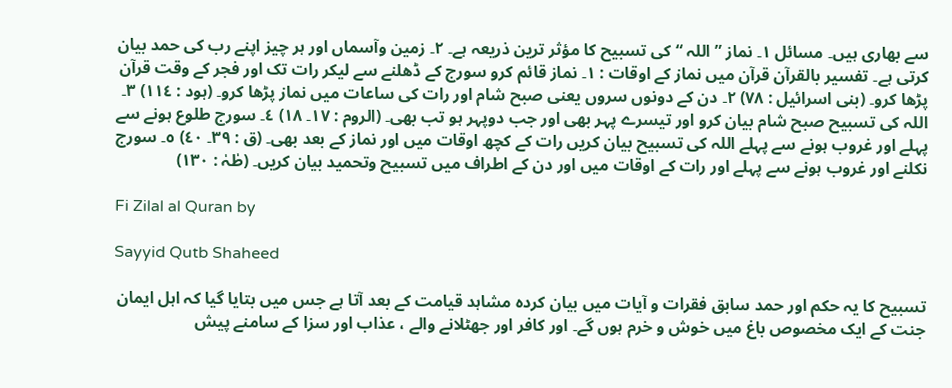سے بھاری ہیں۔ مسائل ١۔ نماز ” اللہ “ کی تسبیح کا مؤثر ترین ذریعہ ہے۔ ٢۔ زمین وآسماں اور ہر چیز اپنے رب کی حمد بیان کرتی ہے۔ تفسیر بالقرآن قرآن میں نماز کے اوقات : ١۔ نماز قائم کرو سورج کے ڈھلنے سے لیکر رات تک اور فجر کے وقت قرآن پڑھا کرو۔ (بنی اسرائیل : ٧٨) ٢۔ دن کے دونوں سروں یعنی صبح شام اور رات کی ساعات میں نماز پڑھا کرو۔ (ہود : ١١٤) ٣۔ اللہ کی تسبیح صبح شام بیان کرو اور تیسرے پہر بھی اور جب دوپہر ہو تب بھی۔ (الروم : ١٧۔ ١٨) ٤۔ سورج طلوع ہونے سے پہلے اور غروب ہونے سے پہلے اللہ کی تسبیح بیان کریں رات کے کچھ اوقات میں اور نماز کے بعد بھی۔ (ق : ٣٩۔ ٤٠) ٥۔ سورج نکلنے اور غروب ہونے سے پہلے اور رات کے اوقات میں اور دن کے اطراف میں تسبیح وتحمید بیان کریں۔ (طٰہٰ : ١٣٠)

Fi Zilal al Quran by

Sayyid Qutb Shaheed

تسبیح کا یہ حکم اور حمد سابق فقرات و آیات میں بیان کردہ مشاہد قیامت کے بعد آتا ہے جس میں بتایا گیا کہ اہل ایمان جنت کے ایک مخصوص باغ میں خوش و خرم ہوں گے۔ اور کافر اور جھٹلانے والے ، عذاب اور سزا کے سامنے پیش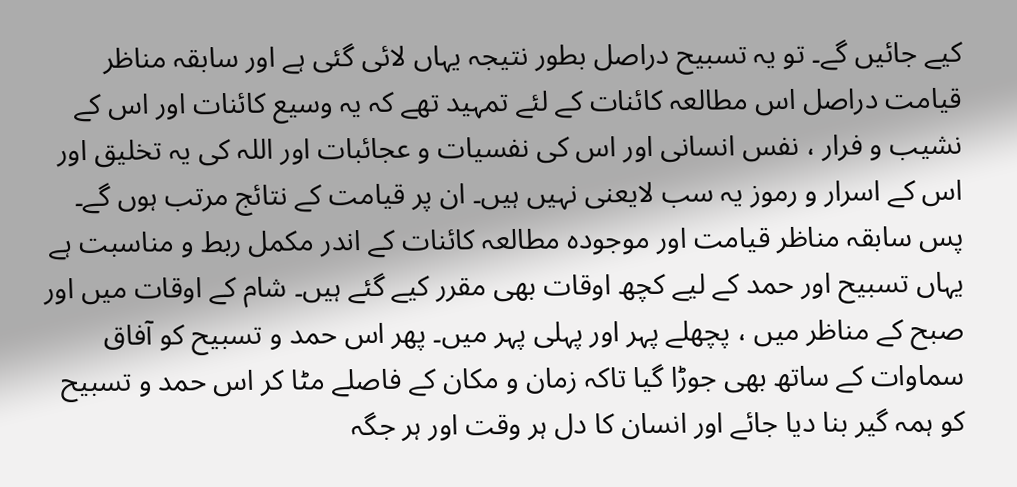کیے جائیں گے۔ تو یہ تسبیح دراصل بطور نتیجہ یہاں لائی گئی ہے اور سابقہ مناظر قیامت دراصل اس مطالعہ کائنات کے لئے تمہید تھے کہ یہ وسیع کائنات اور اس کے نشیب و فرار ، نفس انسانی اور اس کی نفسیات و عجائبات اور اللہ کی یہ تخلیق اور اس کے اسرار و رموز یہ سب لایعنی نہیں ہیں۔ ان پر قیامت کے نتائج مرتب ہوں گے۔ پس سابقہ مناظر قیامت اور موجودہ مطالعہ کائنات کے اندر مکمل ربط و مناسبت ہے یہاں تسبیح اور حمد کے لیے کچھ اوقات بھی مقرر کیے گئے ہیں۔ شام کے اوقات میں اور صبح کے مناظر میں ، پچھلے پہر اور پہلی پہر میں۔ پھر اس حمد و تسبیح کو آفاق سماوات کے ساتھ بھی جوڑا گیا تاکہ زمان و مکان کے فاصلے مٹا کر اس حمد و تسبیح کو ہمہ گیر بنا دیا جائے اور انسان کا دل ہر وقت اور ہر جگہ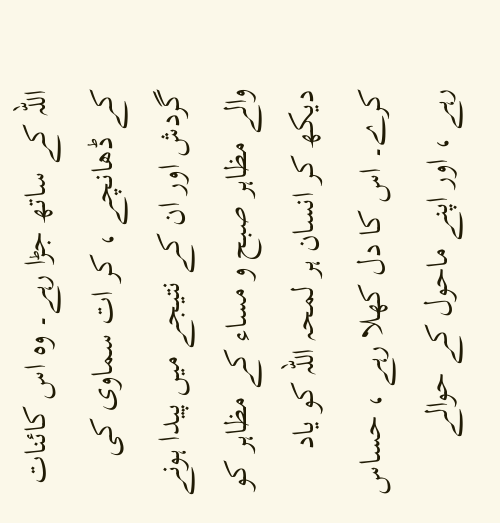اللہ کے ساتھ جڑا رہے۔ وہ اس کائنات کے ڈھانچے ، کر ات سماوی کی گردش اور ان کے نتیجے میں پیدا ہونے والے مظاہر صبح و مساء کے مظاہر کو دیکھ کر انسان ہر لمحہ اللہ کو یاد کرے۔ اس کا دل کھلا رہے ، حساس رہے ، اور اپنے ماحول کے حوالے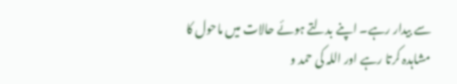سے بیدار رہے۔ اپنے بدلتے ہوئے حالات میں ماحول کا مشاہدہ کرتا رہے اور اللہ کی حمد و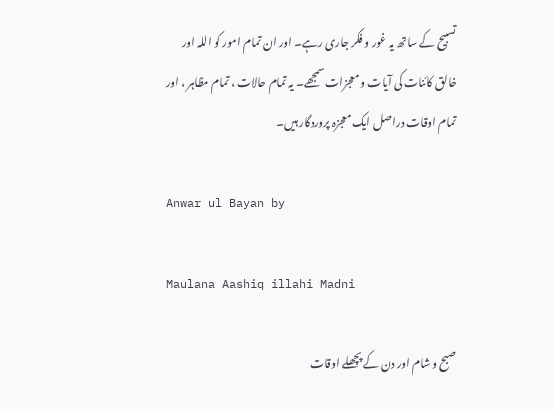تسبیح کے ساتھ یہ غور و فکر جاری رہے۔ اور ان تمام امور کو اللہ اور خالق کائنات کی آیات و معجزات سمجھے۔ یہ تمام حالات ، تمام مظاہر ، اور تمام اوقات دراصل ایک معجزہ پروردگار ہیں۔

Anwar ul Bayan by

Maulana Aashiq illahi Madni

صبح و شام اور دن کے پچھلے اوقات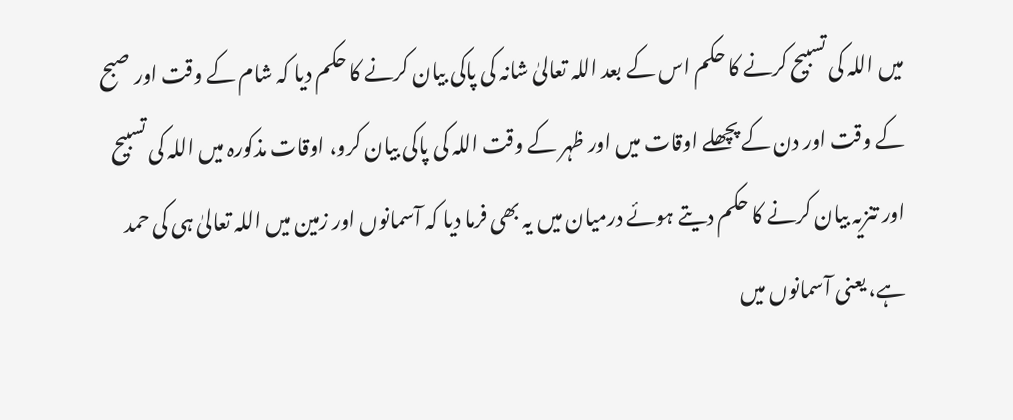میں اللہ کی تسبیح کرنے کا حکم اس کے بعد اللہ تعالیٰ شانہ کی پاکی بیان کرنے کا حکم دیا کہ شام کے وقت اور صبح کے وقت اور دن کے پچھلے اوقات میں اور ظہر کے وقت اللہ کی پاکی بیان کرو، اوقات مذکورہ میں اللہ کی تسبیح اور تنزیہ بیان کرنے کا حکم دیتے ہوئے درمیان میں یہ بھی فرما دیا کہ آسمانوں اور زمین میں اللہ تعالیٰ ہی کی حمد ہے، یعنی آسمانوں میں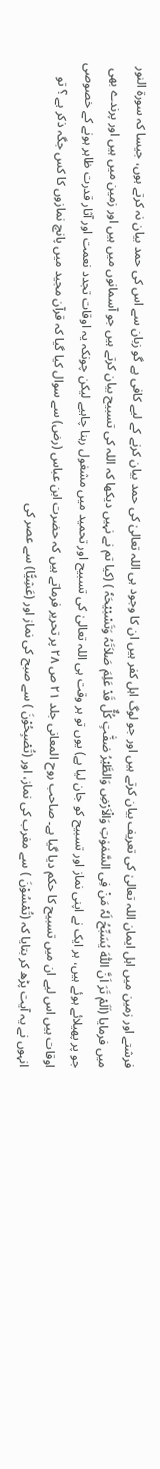فرشتے اور زمین میں اہل ایمان اللہ تعالیٰ کی تعریف بیان کرتے ہیں اور جو لوگ اہل کفر ہیں ان کا وجود ہی اللہ تعالیٰ کی حمد بیان کرنے کے لیے کافی ہے گو زبان سے اس کی حمد بیان نہ کرتے ہوں، جیسا کہ سورة النور میں فرمایا (اَلَمْ تَرَ اَنَّ اللّٰہَ یُسَبِّحُ لَہٗ مَنْ فِی السَّمٰوٰتِ وَالْاَرْضِ وَالطَّیْرُ صٰفّٰتٍ کُلٌّ قَدْ عَلِمَ صَلاَتَہُ وَتَسْبْیْحَہٗ ) (کیا تم نے نہیں دیکھا کہ اللہ کی تسبیح بیان کرتے ہیں جو آسمانوں میں ہیں اور زمین میں ہیں اور پرندے بھی جو پر پھیلائے ہوئے ہیں، ہر ایک نے اپنی نماز اور تسبیح کو جان لیا ہے) یوں تو ہر وقت ہی اللہ تعالیٰ کی تسبیح اور تحمید میں مشغول رہنا چاہیے لیکن چونکہ یہ اوقات تجدد نعمت اور آثار قدرت ظاہر ہونے کے خصوصی اوقات ہیں اس لیے ان میں تسبیح کا حکم دیا گیا ہے۔ صاحب روح المعانی جلد ٢١ ص ٢٨ پر تحریر فرماتے ہیں کہ حضرت ابن عباس (رض) سے سوال کیا گیا کہ قرآن مجید میں پانچ نمازوں کا کس جگہ ذکر ہے ؟ تو انہوں نے یہ آیت پڑھ کر بتایا کہ (تُمْسُوْنَ ) سے مغرب کی نماز، اور (تُصْبِحُوْنَ ) سے صبح کی نماز اور (عَشِیًّا) سے عصر کی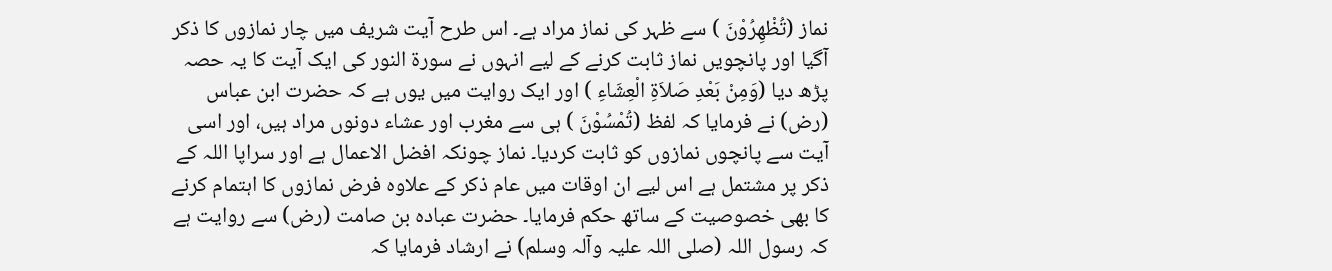نماز (تُظْھِرُوْنَ ) سے ظہر کی نماز مراد ہے۔ اس طرح آیت شریف میں چار نمازوں کا ذکر آگیا اور پانچویں نماز ثابت کرنے کے لیے انہوں نے سورة النور کی ایک آیت کا یہ حصہ پڑھ دیا (وَمِنْ بَعْدِ صَلاَۃِ الْعِشَاءِ ) اور ایک روایت میں یوں ہے کہ حضرت ابن عباس (رض) نے فرمایا کہ لفظ (تُمْسُوْنَ ) ہی سے مغرب اور عشاء دونوں مراد ہیں، اور اسی آیت سے پانچوں نمازوں کو ثابت کردیا۔ نماز چونکہ افضل الاعمال ہے اور سراپا اللہ کے ذکر پر مشتمل ہے اس لیے ان اوقات میں عام ذکر کے علاوہ فرض نمازوں کا اہتمام کرنے کا بھی خصوصیت کے ساتھ حکم فرمایا۔ حضرت عبادہ بن صامت (رض) سے روایت ہے کہ رسول اللہ (صلی اللہ علیہ وآلہ وسلم) نے ارشاد فرمایا کہ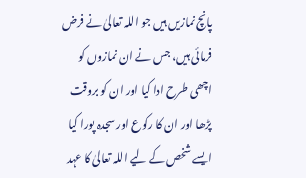پانچ نمازیں ہیں جو اللہ تعالیٰ نے فرض فرمائی ہیں، جس نے ان نمازوں کو اچھی طرح ادا کیا اور ان کو بروقت پڑھا اور ان کا رکوع اور سجدہ پورا کیا ایسے شخص کے لیے اللہ تعالیٰ کا عہد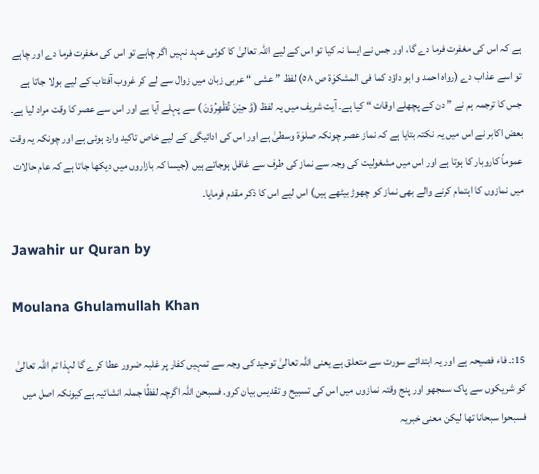ہے کہ اس کی مغفرت فرما دے گا، اور جس نے ایسا نہ کیا تو اس کے لیے اللہ تعالیٰ کا کوئی عہد نہیں اگر چاہے تو اس کی مغفرت فرما دے اور چاہے تو اسے عذاب دے (رواہ احمد و ابو داؤد کما فی المشکوٰۃ ص ٥٨) لفظ ” عشی “ عربی زبان میں زوال سے لے کر غروب آفتاب کے لیے بولا جاتا ہے جس کا ترجمہ ہم نے ” دن کے پچھلے اوقات “ کیا ہے۔ آیت شریف میں یہ لفظ (وَّ حِیْنَ تُظْھِرُوْنَ ) سے پہلے آیا ہے اور اس سے عصر کا وقت مراد لیا ہے۔ بعض اکابر نے اس میں یہ نکتہ بتایا ہے کہ نماز عصر چونکہ صلوٰۃ وسطیٰ ہے اور اس کی ادائیگی کے لیے خاص تاکید وارد ہوئی ہے اور چونکہ یہ وقت عموماً کاروبار کا ہوتا ہے اور اس میں مشغولیت کی وجہ سے نماز کی طرف سے غافل ہوجاتے ہیں (جیسا کہ بازاروں میں دیکھا جاتا ہے کہ عام حالات میں نمازوں کا اہتمام کرنے والے بھی نماز کو چھوڑ بیٹھے ہیں) اس لیے اس کا ذکر مقدم فرمایا۔

Jawahir ur Quran by

Moulana Ghulamullah Khan

15:۔ فاء فصیحہ ہے اور یہ ابتدائے سورت سے متعلق ہے یعنی اللہ تعالیٰ توحید کی وجہ سے تمہیں کفار پر غلبہ ضرور عطا کرے گا لہذا تم اللہ تعالیٰ کو شریکوں سے پاک سمجھو اور پنج وقتہ نمازوں میں اس کی تسبیح و تقدیس بیان کرو۔ فسبحن اللہ اگرچہ لفظًا جملہ انشائیہ ہے کیونکہ اصل میں فسبحوا سبحانا تھا لیکن معنی خبریہ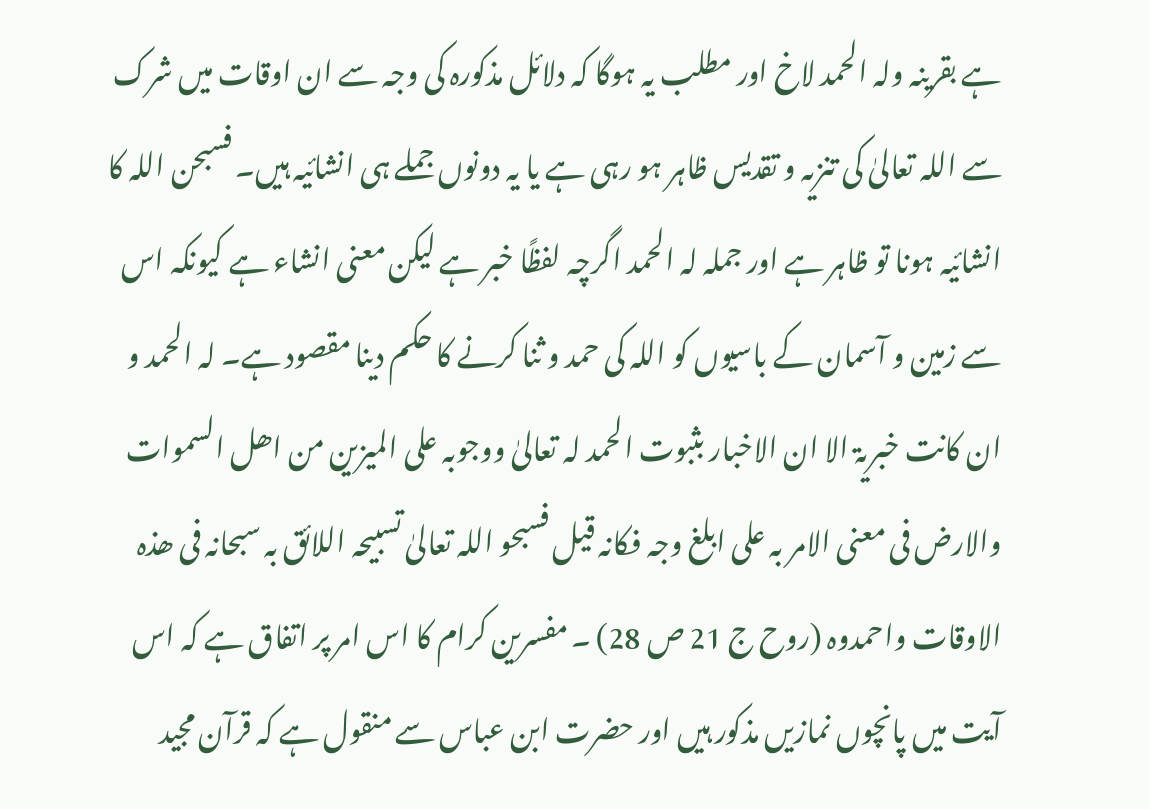ہے بقرینہ ولہ الحمد لاخ اور مطلب یہ ہوگا کہ دلائل مذکورہ کی وجہ سے ان اوقات میں شرک سے اللہ تعالیٰ کی تنزیہ و تقدیس ظاہر ہو رہی ہے یا یہ دونوں جملے ہی انشائیہ ہیں۔ فسبحن اللہ کا انشائیہ ہونا تو ظاہر ہے اور جملہ لہ الحمد اگرچہ لفظًا خبر ہے لیکن معنی انشاء ہے کیونکہ اس سے زمین و آسمان کے باسیوں کو اللہ کی حمد و ثنا کرنے کا حکم دینا مقصود ہے۔ لہ الحمد و ان کانت خبریۃ الا ان الاخبار بثبوت الحمد لہ تعالیٰ ووجوبہ علی المیزین من اھل السموات والارض فی معنی الامر بہ علی ابلغ وجہ فکانہ قیل فسبحو اللہ تعالیٰ تسبیحہ اللائق بہ سبحانہ فی ھذہ الاوقات واحمدوہ (روح ج 21 ص 28) ۔ مفسرین کرام کا اس امر پر اتفاق ہے کہ اس آیت میں پانچوں نمازیں مذکور ہیں اور حضرت ابن عباس سے منقول ہے کہ قرآن مجید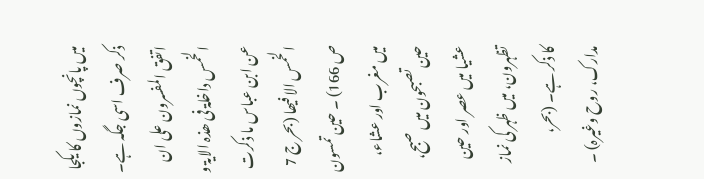میں پانچوں نمازوں کا یکجا ذکر صرف اسی جگہ ہے۔ اتفق المفسرون علی ان الخمس داخلۃ فی ھذہ الایۃ و عن ابن عباس ما ذکرت الخمس الا فیھا (بحر ج 7 ص 166) ۔ حین تمسون میں مغرب اور عشاء، حین تصبحون میں صبح، عشیا میں عصر اور حین تظہرون، میں ظہر کی نماز کا ذکر ہے۔ (بحر، مدارک، روح وغیرہ) ۔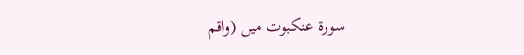سورة عنکبوت میں (واقم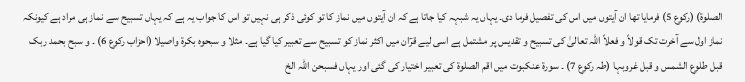الصلوۃ) (رکوع 5) فرمایا تھا ان آیتوں میں اس کی تفصیل فرما دی۔ یہاں یہ شبہہ کیا جاتا ہے کہ ان آیتوں میں نماز کا تو کوئی ذکر ہی نہیں تو اس کا جواب یہ ہے کہ یہاں تسبیح سے نماز ہی مراد ہے کیونکہ نماز اول سے آخرت تک قولاً و فعلاً اللہ تعالیٰ کی تسبیح و تقدیس پر مشتمل ہے اسی لیے قرٓان میں اکثر نماز کو تسبیح سے تعبیر کیا گیا ہے۔ مثلا و سبحوہ بکرۃ واصیلا (احزاب رکوع 6) ۔ و سبح بحمد ربک قبل طلوع الشمس و قبل غروبہا (طہ رکوع 7) ۔ سورة عنکبوت میں اقم الصلوۃ کی تعبیر اختیار کی گئی اور یہاں فسبحن اللہ الخ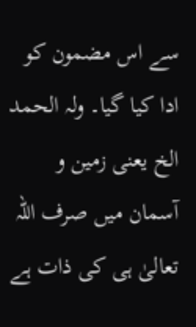سے اس مضمون کو ادا کیا گیا۔ ولہ الحمد الخ یعنی زمین و آسمان میں صرف اللہ تعالیٰ ہی کی ذات ہے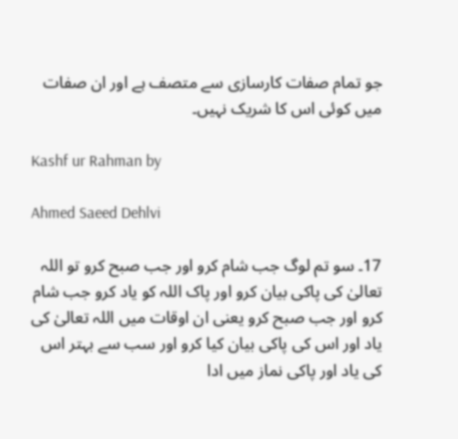جو تمام صفات کارسازی سے متصف ہے اور ان صفات میں کوئی اس کا شریک نہیں۔

Kashf ur Rahman by

Ahmed Saeed Dehlvi

17۔ سو تم لوگ جب شام کرو اور جب صبح کرو تو اللہ تعالیٰ کی پاکی بیان کرو اور پاک اللہ کو یاد کرو جب شام کرو اور جب صبح کرو یعنی ان اوقات میں اللہ تعالیٰ کی یاد اور اس کی پاکی بیان کیا کرو اور سب سے بہتر اس کی یاد اور پاکی نماز میں ادا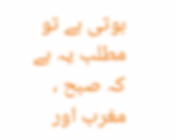ہوتی ہے تو مطلب یہ ہے کہ صبح ، مغرب اور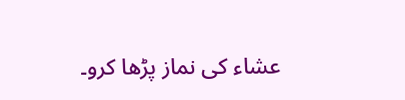عشاء کی نماز پڑھا کرو۔